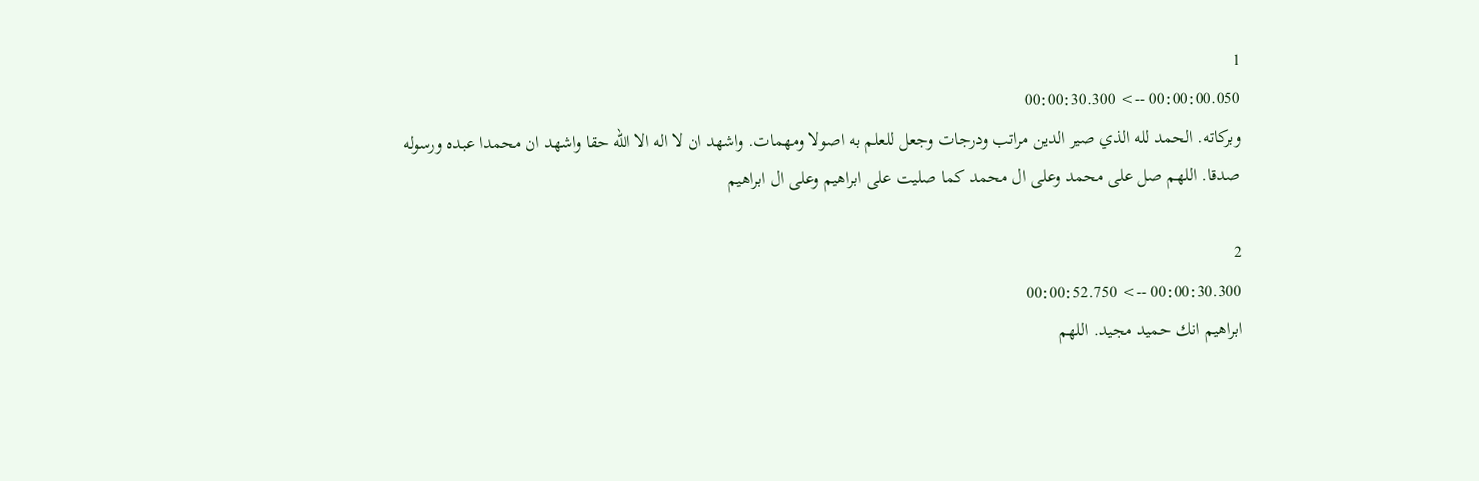1
00:00:00.050 --> 00:00:30.300
وبركاته. الحمد لله الذي صير الدين مراتب ودرجات وجعل للعلم به اصولا ومهمات. واشهد ان لا اله الا الله حقا واشهد ان محمدا عبده ورسوله صدقا. اللهم صل على محمد وعلى ال محمد كما صليت على ابراهيم وعلى ال ابراهيم

2
00:00:30.300 --> 00:00:52.750
ابراهيم انك حميد مجيد. اللهم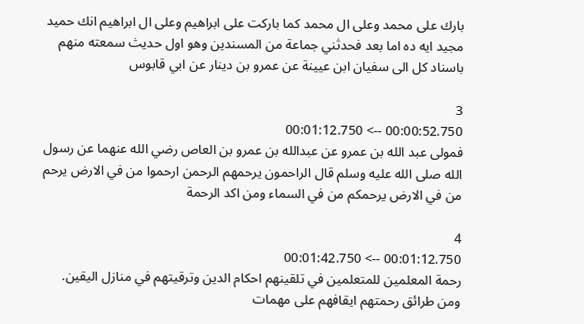بارك على محمد وعلى ال محمد كما باركت على ابراهيم وعلى ال ابراهيم انك حميد مجيد ايه ده اما بعد فحدثني جماعة من المسندين وهو اول حديث سمعته منهم باسناد كل الى سفيان ابن عيينة عن عمرو بن دينار عن ابي قابوس

3
00:00:52.750 --> 00:01:12.750
فمولى عبد الله بن عمرو عن عبدالله بن عمرو بن العاص رضي الله عنهما عن رسول الله صلى الله عليه وسلم قال الراحمون يرحمهم الرحمن ارحموا من في الارض يرحم من في الارض يرحمكم من في السماء ومن اكد الرحمة

4
00:01:12.750 --> 00:01:42.750
رحمة المعلمين للمتعلمين في تلقينهم احكام الدين وترقيتهم في منازل اليقين. ومن طرائق رحمتهم ايقافهم على مهمات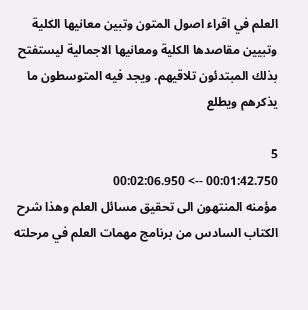العلم في اقراء اصول المتون وتبين معانيها الكلية وتبيين مقاصدها الكلية ومعانيها الاجمالية ليستفتح بذلك المبتدئون تلاقيهم. ويجد فيه المتوسطون ما يذكرهم ويطلع

5
00:01:42.750 --> 00:02:06.950
مؤمنه المنتهون الى تحقيق مسائل العلم وهذا شرح الكتاب السادس من برنامج مهمات العلم في مرحلته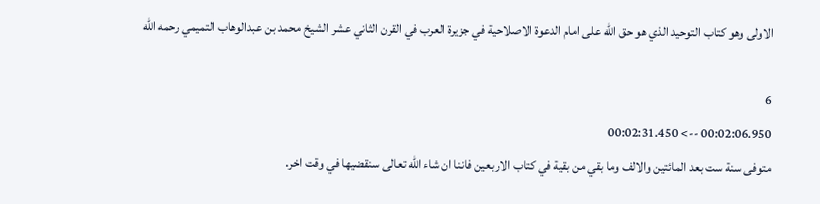الاولى وهو كتاب التوحيد الذي هو حق الله على امام الدعوة الاصلاحية في جزيرة العرب في القرن الثاني عشر الشيخ محمد بن عبدالوهاب التميمي رحمه الله

6
00:02:06.950 --> 00:02:31.450
متوفى سنة ست بعد المائتين والالف وما بقي من بقية في كتاب الاربعين فاننا ان شاء الله تعالى سنقضيها في وقت اخر.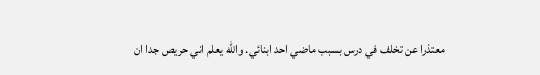معتذرا عن تخلف في درس بسبب ماضي احد ابنائي. والله يعلم اني حريص جدا ان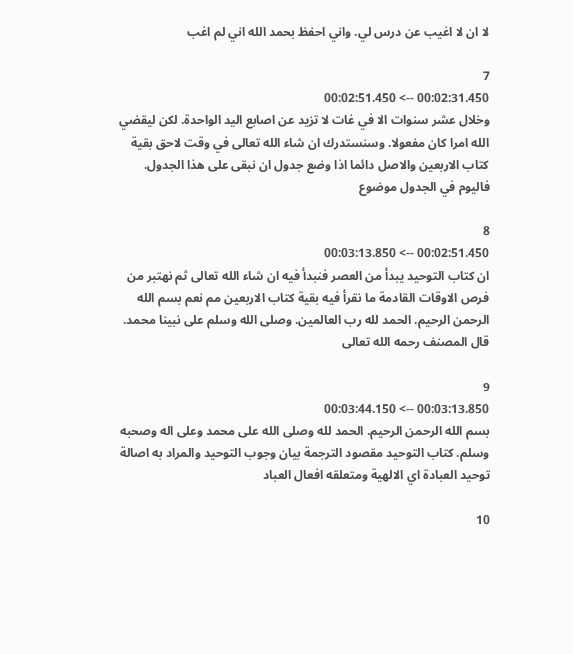لا ان لا اغيب عن درس لي. واني احفظ بحمد الله اني لم اغب

7
00:02:31.450 --> 00:02:51.450
وخلال عشر سنوات الا في غات لا تزيد عن اصابع اليد الواحدة. لكن ليقضي الله امرا كان مفعولا. وسنستدرك ان شاء الله تعالى في وقت لاحق بقية كتاب الاربعين والاصل دائما اذا وضع جدول ان نبقى على هذا الجدول. فاليوم في الجدول موضوع

8
00:02:51.450 --> 00:03:13.850
ان كتاب التوحيد يبدأ من العصر فنبدأ فيه ان شاء الله تعالى ثم نهتبر من فرص الاوقات القادمة ما نقرأ فيه بقية كتاب الاربعين مم نعم بسم الله الرحمن الرحيم. الحمد لله رب العالمين. وصلى الله وسلم على نبينا محمد. قال المصنف رحمه الله تعالى

9
00:03:13.850 --> 00:03:44.150
بسم الله الرحمن الرحيم. الحمد لله وصلى الله على محمد وعلى اله وصحبه وسلم. كتاب التوحيد مقصود الترجمة بيان وجوب التوحيد والمراد به اصالة توحيد العبادة اي الالهية ومتعلقه افعال العباد

10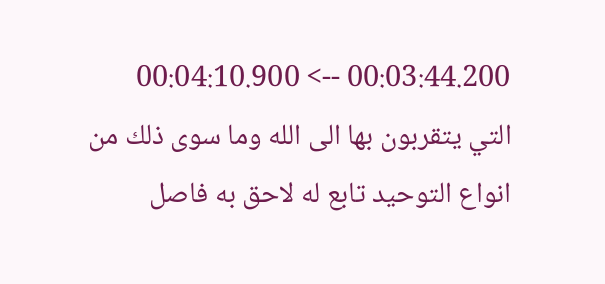00:03:44.200 --> 00:04:10.900
التي يتقربون بها الى الله وما سوى ذلك من انواع التوحيد تابع له لاحق به فاصل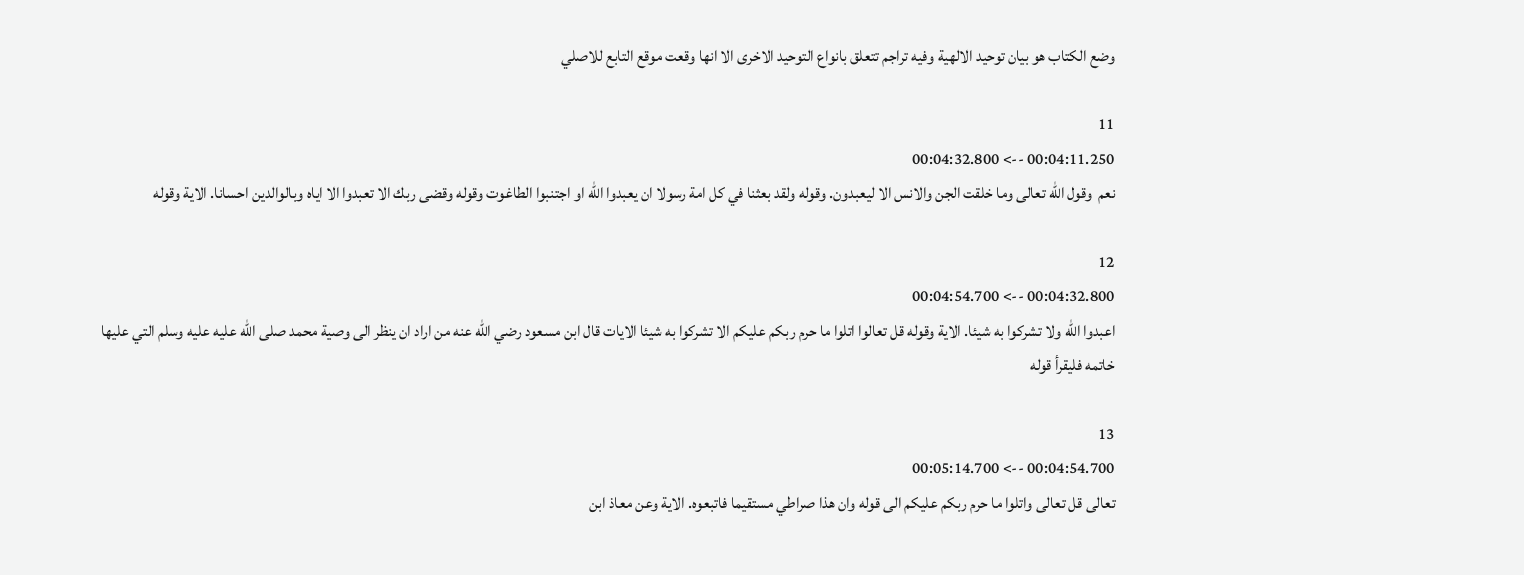وضع الكتاب هو بيان توحيد الالهية وفيه تراجم تتعلق بانواع التوحيد الاخرى الا انها وقعت موقع التابع للاصلي

11
00:04:11.250 --> 00:04:32.800
نعم  وقول الله تعالى وما خلقت الجن والانس الا ليعبدون. وقوله ولقد بعثنا في كل امة رسولا ان يعبدوا الله او اجتنبوا الطاغوت وقوله وقضى ربك الا تعبدوا الا اياه وبالوالدين احسانا. الاية وقوله

12
00:04:32.800 --> 00:04:54.700
اعبدوا الله ولا تشركوا به شيئا. الاية وقوله قل تعالوا اتلوا ما حرم ربكم عليكم الا تشركوا به شيئا الايات قال ابن مسعود رضي الله عنه من اراد ان ينظر الى وصية محمد صلى الله عليه عليه وسلم التي عليها خاتمه فليقرأ قوله

13
00:04:54.700 --> 00:05:14.700
تعالى قل تعالى واتلوا ما حرم ربكم عليكم الى قوله وان هذا صراطي مستقيما فاتبعوه. الاية وعن معاذ ابن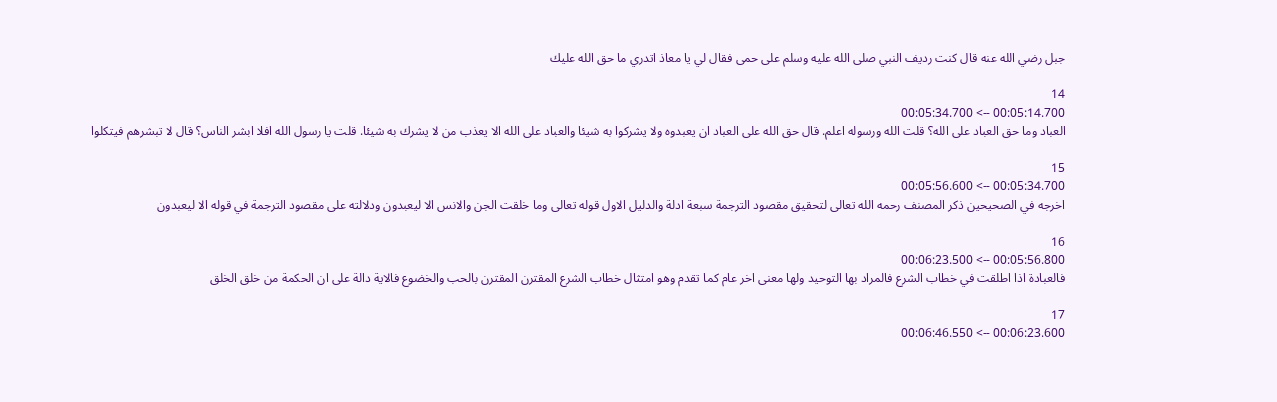جبل رضي الله عنه قال كنت رديف النبي صلى الله عليه وسلم على حمى فقال لي يا معاذ اتدري ما حق الله عليك

14
00:05:14.700 --> 00:05:34.700
العباد وما حق العباد على الله؟ قلت الله ورسوله اعلم. قال حق الله على العباد ان يعبدوه ولا يشركوا به شيئا والعباد على الله الا يعذب من لا يشرك به شيئا. قلت يا رسول الله افلا ابشر الناس؟ قال لا تبشرهم فيتكلوا

15
00:05:34.700 --> 00:05:56.600
اخرجه في الصحيحين ذكر المصنف رحمه الله تعالى لتحقيق مقصود الترجمة سبعة ادلة والدليل الاول قوله تعالى وما خلقت الجن والانس الا ليعبدون ودلالته على مقصود الترجمة في قوله الا ليعبدون

16
00:05:56.800 --> 00:06:23.500
فالعبادة اذا اطلقت في خطاب الشرع فالمراد بها التوحيد ولها معنى اخر عام كما تقدم وهو امتثال خطاب الشرع المقترن المقترن بالحب والخضوع فالاية دالة على ان الحكمة من خلق الخلق

17
00:06:23.600 --> 00:06:46.550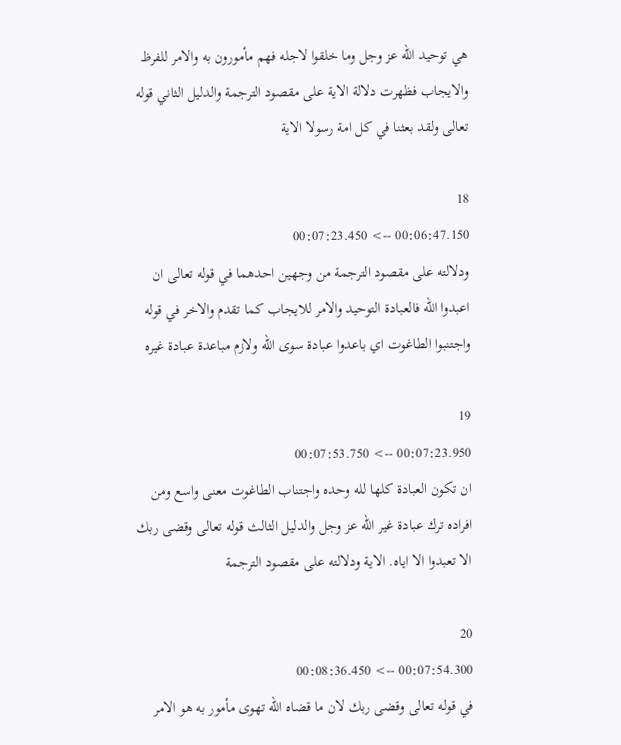هي توحيد الله عز وجل وما خلقوا لاجله فهم مأمورون به والامر للفرظ والايجاب فظهرت دلالة الاية على مقصود الترجمة والدليل الثاني قوله تعالى ولقد بعثنا في كل امة رسولا الاية

18
00:06:47.150 --> 00:07:23.450
ودلالته على مقصود الترجمة من وجهين احدهما في قوله تعالى ان اعبدوا الله فالعبادة التوحيد والامر للايجاب كما تقدم والاخر في قوله واجتنبوا الطاغوت اي باعدوا عبادة سوى الله ولازم مباعدة عبادة غيره

19
00:07:23.950 --> 00:07:53.750
ان تكون العبادة كلها لله وحده واجتناب الطاغوت معنى واسع ومن افراده ترك عبادة غير الله عز وجل والدليل الثالث قوله تعالى وقضى ربك الا تعبدوا الا اياه. الاية ودلالته على مقصود الترجمة

20
00:07:54.300 --> 00:08:36.450
في قوله تعالى وقضى ربك لان ما قضاه الله تهوى مأمور به هو الامر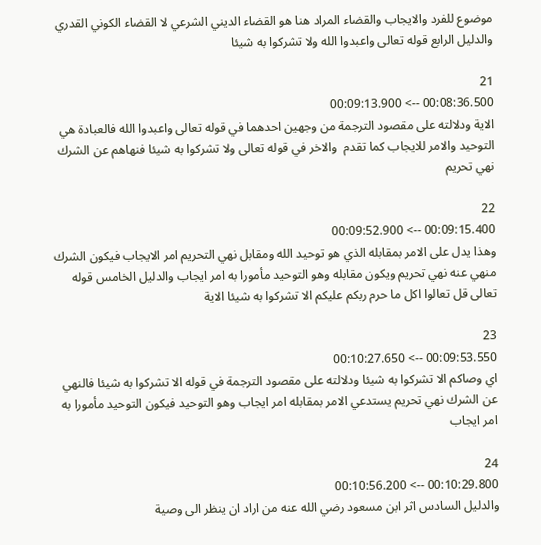موضوع للفرد والايجاب والقضاء المراد هنا هو القضاء الديني الشرعي لا القضاء الكوني القدري والدليل الرابع قوله تعالى واعبدوا الله ولا تشركوا به شيئا

21
00:08:36.500 --> 00:09:13.900
الاية ودلالته على مقصود الترجمة من وجهين احدهما في قوله تعالى واعبدوا الله فالعبادة هي التوحيد والامر للايجاب كما تقدم  والاخر في قوله تعالى ولا تشركوا به شيئا فنهاهم عن الشرك نهي تحريم

22
00:09:15.400 --> 00:09:52.900
وهذا يدل على الامر بمقابله الذي هو توحيد الله ومقابل نهي التحريم امر الايجاب فيكون الشرك منهي عنه نهي تحريم ويكون مقابله وهو التوحيد مأمورا به امر ايجاب والدليل الخامس قوله تعالى قل تعالوا اكل ما حرم ربكم عليكم الا تشركوا به شيئا الاية

23
00:09:53.550 --> 00:10:27.650
اي وصاكم الا تشركوا به شيئا ودلالته على مقصود الترجمة في قوله الا تشركوا به شيئا فالنهي عن الشرك نهي تحريم يستدعي الامر بمقابله امر ايجاب وهو التوحيد فيكون التوحيد مأمورا به امر ايجاب

24
00:10:29.800 --> 00:10:56.200
والدليل السادس اثر ابن مسعود رضي الله عنه من اراد ان ينظر الى وصية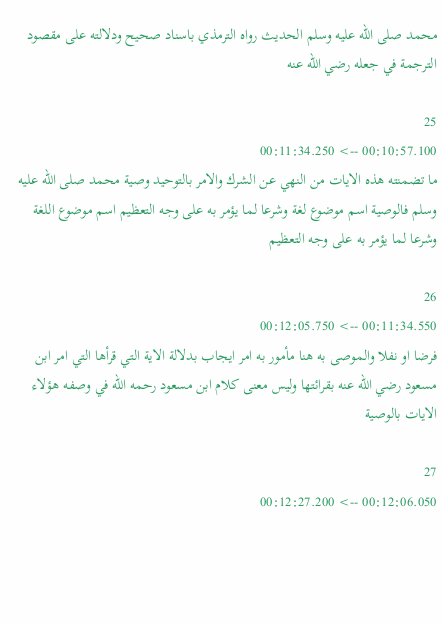محمد صلى الله عليه وسلم الحديث رواه الترمذي باسناد صحيح ودلالته على مقصود الترجمة في جعله رضي الله عنه

25
00:10:57.100 --> 00:11:34.250
ما تضمنته هذه الايات من النهي عن الشرك والامر بالتوحيد وصية محمد صلى الله عليه وسلم فالوصية اسم موضوع لغة وشرعا لما يؤمر به على وجه التعظيم اسم موضوع اللغة وشرعا لما يؤمر به على وجه التعظيم

26
00:11:34.550 --> 00:12:05.750
فرضا او نفلا والموصى به هنا مأمور به امر ايجاب بدلالة الاية التي قرأها التي امر ابن مسعود رضي الله عنه بقرائتها وليس معنى كلام ابن مسعود رحمه الله في وصفه هؤلاء الايات بالوصية

27
00:12:06.050 --> 00:12:27.200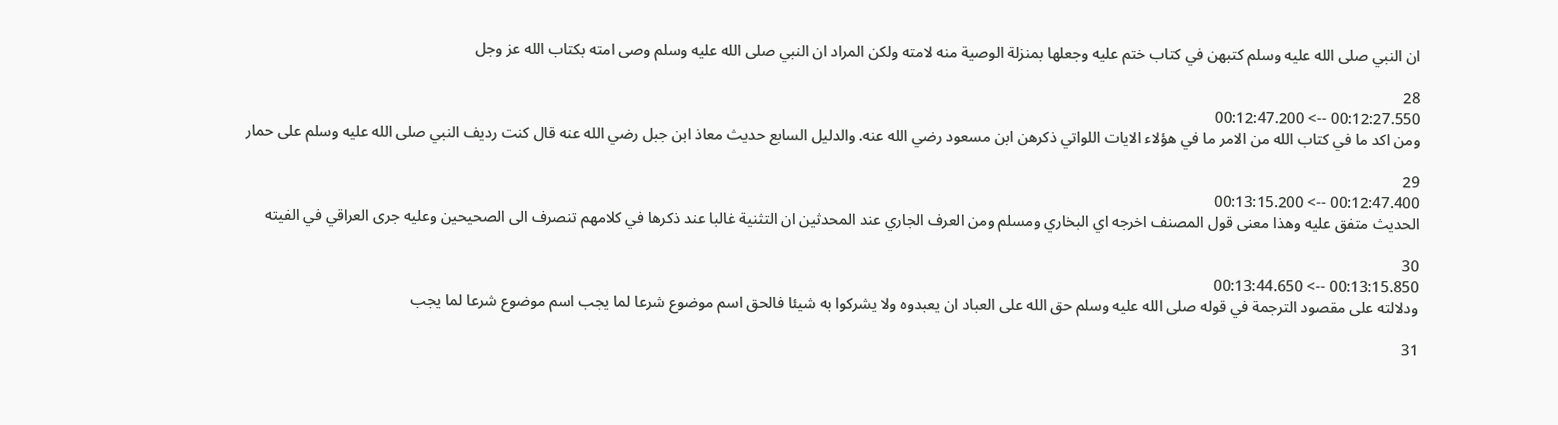ان النبي صلى الله عليه وسلم كتبهن في كتاب ختم عليه وجعلها بمنزلة الوصية منه لامته ولكن المراد ان النبي صلى الله عليه وسلم وصى امته بكتاب الله عز وجل

28
00:12:27.550 --> 00:12:47.200
ومن اكد ما في كتاب الله من الامر ما في هؤلاء الايات اللواتي ذكرهن ابن مسعود رضي الله عنه. والدليل السابع حديث معاذ ابن جبل رضي الله عنه قال كنت رديف النبي صلى الله عليه وسلم على حمار

29
00:12:47.400 --> 00:13:15.200
الحديث متفق عليه وهذا معنى قول المصنف اخرجه اي البخاري ومسلم ومن العرف الجاري عند المحدثين ان التثنية غالبا عند ذكرها في كلامهم تنصرف الى الصحيحين وعليه جرى العراقي في الفيته

30
00:13:15.850 --> 00:13:44.650
ودلالته على مقصود الترجمة في قوله صلى الله عليه وسلم حق الله على العباد ان يعبدوه ولا يشركوا به شيئا فالحق اسم موضوع شرعا لما يجب اسم موضوع شرعا لما يجب

31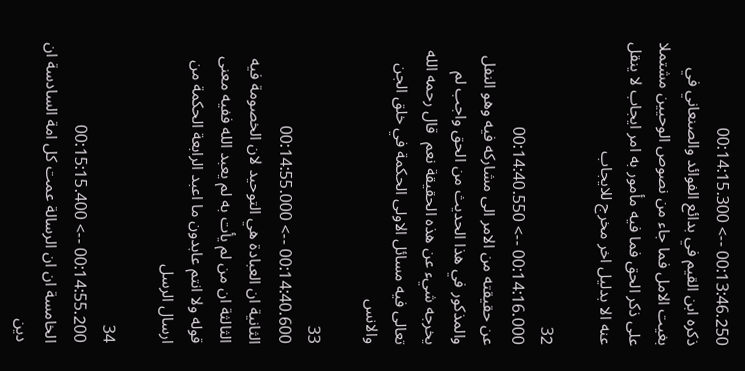00:13:46.250 --> 00:14:15.300
ذكره ابن القيم في بدائع الفوائد والصنعاني في بغيت الامل فما جاء من نصوص الوحيين مشتملا على ذكر الحق فما فيه مأمور به امر ايجاب لا ينقل عنه الا بدليل اخر مخرج للايجاب

32
00:14:16.000 --> 00:14:40.550
عن حقيقته من الامر الى مشاركه فيه وهو النفل والمذكور في هذا الحديث من الحق واجب لم يخرجه شيء عن هذه الحقيقة نعم  قال رحمه الله تعالى فيه مسائل الاولى الحكمة في خلق الجن والانس

33
00:14:40.600 --> 00:14:55.000
الثانية ان العبادة هي التوحيد لان الخصومة فيه الثالثة ان من لم يأت به لم يعبد الله ففيه معنى قوله ولا انتم عابدون ما اعبد الرابعة الحكمة من ارسال الرسل

34
00:14:55.200 --> 00:15:15.400
الخامسة ان ان الرسالة عمت كل امة السادسة ان دين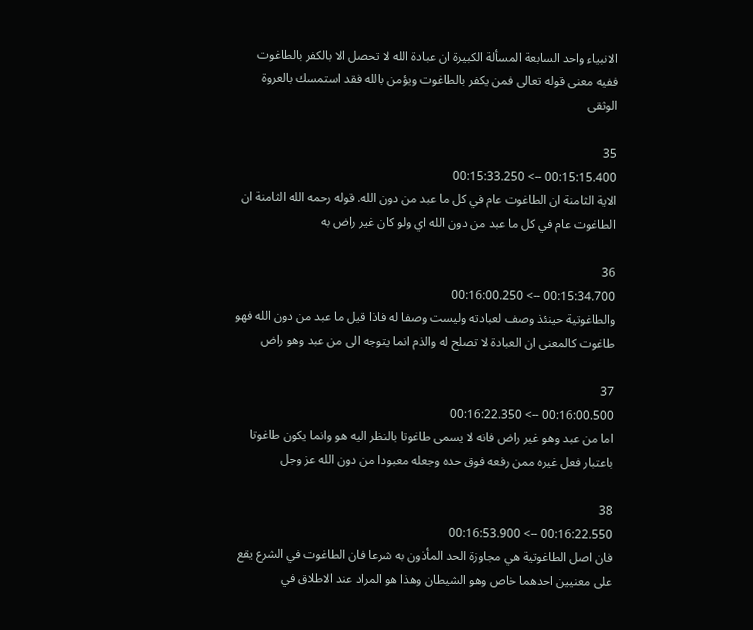الانبياء واحد السابعة المسألة الكبيرة ان عبادة الله لا تحصل الا بالكفر بالطاغوت ففيه معنى قوله تعالى فمن يكفر بالطاغوت ويؤمن بالله فقد استمسك بالعروة الوثقى

35
00:15:15.400 --> 00:15:33.250
الاية الثامنة ان الطاغوت عام في كل ما عبد من دون الله. قوله رحمه الله الثامنة ان الطاغوت عام في كل ما عبد من دون الله اي ولو كان غير راض به

36
00:15:34.700 --> 00:16:00.250
والطاغوتية حينئذ وصف لعبادته وليست وصفا له فاذا قيل ما عبد من دون الله فهو طاغوت كالمعنى ان العبادة لا تصلح له والذم انما يتوجه الى من عبد وهو راض

37
00:16:00.500 --> 00:16:22.350
اما من عبد وهو غير راض فانه لا يسمى طاغوتا بالنظر اليه هو وانما يكون طاغوتا باعتبار فعل غيره ممن رفعه فوق حده وجعله معبودا من دون الله عز وجل

38
00:16:22.550 --> 00:16:53.900
فان اصل الطاغوتية هي مجاوزة الحد المأذون به شرعا فان الطاغوت في الشرع يقع على معنيين احدهما خاص وهو الشيطان وهذا هو المراد عند الاطلاق في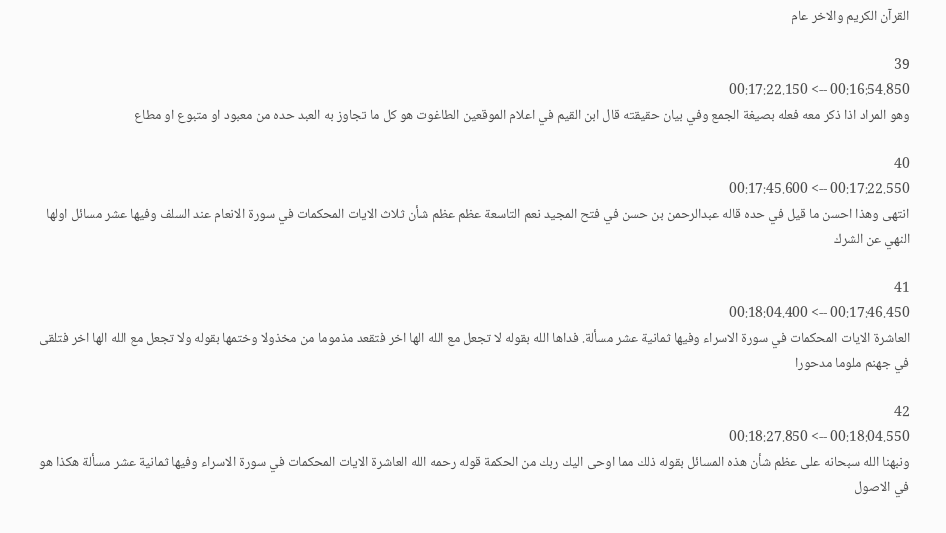القرآن الكريم والاخر عام

39
00:16:54.850 --> 00:17:22.150
وهو المراد اذا ذكر معه فعله بصيغة الجمع وفي بيان حقيقته قال ابن القيم في اعلام الموقعين الطاغوت هو كل ما تجاوز به العبد حده من معبود او متبوع او مطاع

40
00:17:22.550 --> 00:17:45.600
انتهى وهذا احسن ما قيل في حده قاله عبدالرحمن بن حسن في فتح المجيد نعم التاسعة عظم عظم شأن ثلاث الايات المحكمات في سورة الانعام عند السلف وفيها عشر مسائل اولها النهي عن الشرك

41
00:17:46.450 --> 00:18:04.400
العاشرة الايات المحكمات في سورة الاسراء وفيها ثمانية عشر مسألة. فداها الله بقوله لا تجعل مع الله الها اخر فتقعد مذموما من مخذولا وختمها بقوله ولا تجعل مع الله الها اخر فتلقى في جهنم ملوما مدحورا

42
00:18:04.550 --> 00:18:27.850
ونبهنا الله سبحانه على عظم شأن هذه المسائل بقوله ذلك مما اوحى اليك ربك من الحكمة قوله رحمه الله العاشرة الايات المحكمات في سورة الاسراء وفيها ثمانية عشر مسألة هكذا هو في الاصول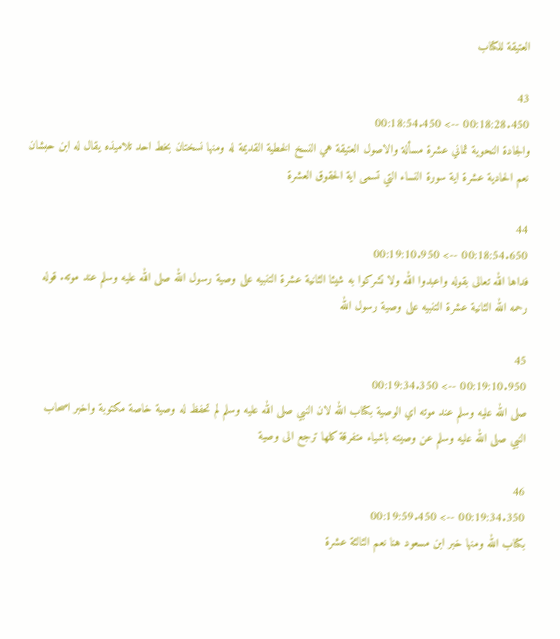العتيقة للكتاب

43
00:18:28.450 --> 00:18:54.450
والجادة النحوية ثماني عشرة مسألة والاصول العتيقة هي النسخ الخطية القديمة له ومنها نسختان بخط احد تلاميذه يقال له ابن حبشان نعم الحادية عشرة اية سورة النساء التي تسمى اية الحقوق العشرة

44
00:18:54.650 --> 00:19:10.950
فداها الله تعالى بقوله واعبدوا الله ولا تشركوا به شيئا الثانية عشرة التنبيه على وصية رسول الله صلى الله عليه وسلم عند موته. قوله رحمه الله الثانية عشرة التنبيه على وصية رسول الله

45
00:19:10.950 --> 00:19:34.350
صلى الله عليه وسلم عند موته اي الوصية بكتاب الله لان النبي صلى الله عليه وسلم لم تحفظ له وصية خاصة مكتوبة واخبر اصحاب النبي صلى الله عليه وسلم عن وصيته باشياء متفرقة كلها ترجع الى وصية

46
00:19:34.350 --> 00:19:59.450
بكتاب الله ومنها خبر ابن مسعود هنا نعم الثالثة عشرة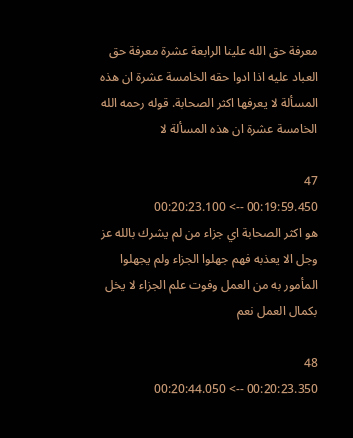معرفة حق الله علينا الرابعة عشرة معرفة حق العباد عليه اذا ادوا حقه الخامسة عشرة ان هذه المسألة لا يعرفها اكثر الصحابة. قوله رحمه الله الخامسة عشرة ان هذه المسألة لا

47
00:19:59.450 --> 00:20:23.100
هو اكثر الصحابة اي جزاء من لم يشرك بالله عز وجل الا يعذبه فهم جهلوا الجزاء ولم يجهلوا المأمور به من العمل وفوت علم الجزاء لا يخل بكمال العمل نعم

48
00:20:23.350 --> 00:20:44.050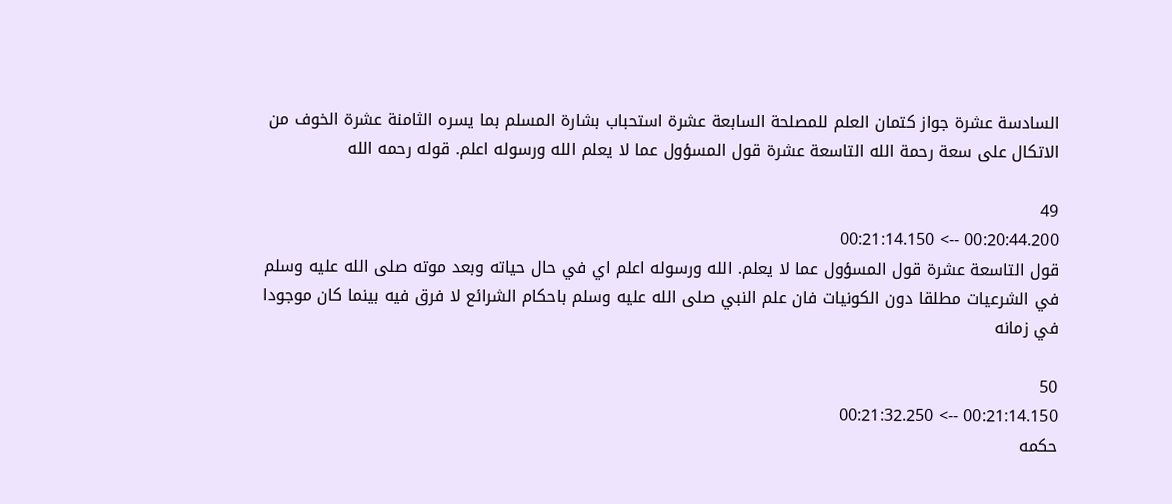السادسة عشرة جواز كتمان العلم للمصلحة السابعة عشرة استحباب بشارة المسلم بما يسره الثامنة عشرة الخوف من الاتكال على سعة رحمة الله التاسعة عشرة قول المسؤول عما لا يعلم الله ورسوله اعلم. قوله رحمه الله

49
00:20:44.200 --> 00:21:14.150
قول التاسعة عشرة قول المسؤول عما لا يعلم. الله ورسوله اعلم اي في حال حياته وبعد موته صلى الله عليه وسلم في الشرعيات مطلقا دون الكونيات فان علم النبي صلى الله عليه وسلم باحكام الشرائع لا فرق فيه بينما كان موجودا في زمانه

50
00:21:14.150 --> 00:21:32.250
حكمه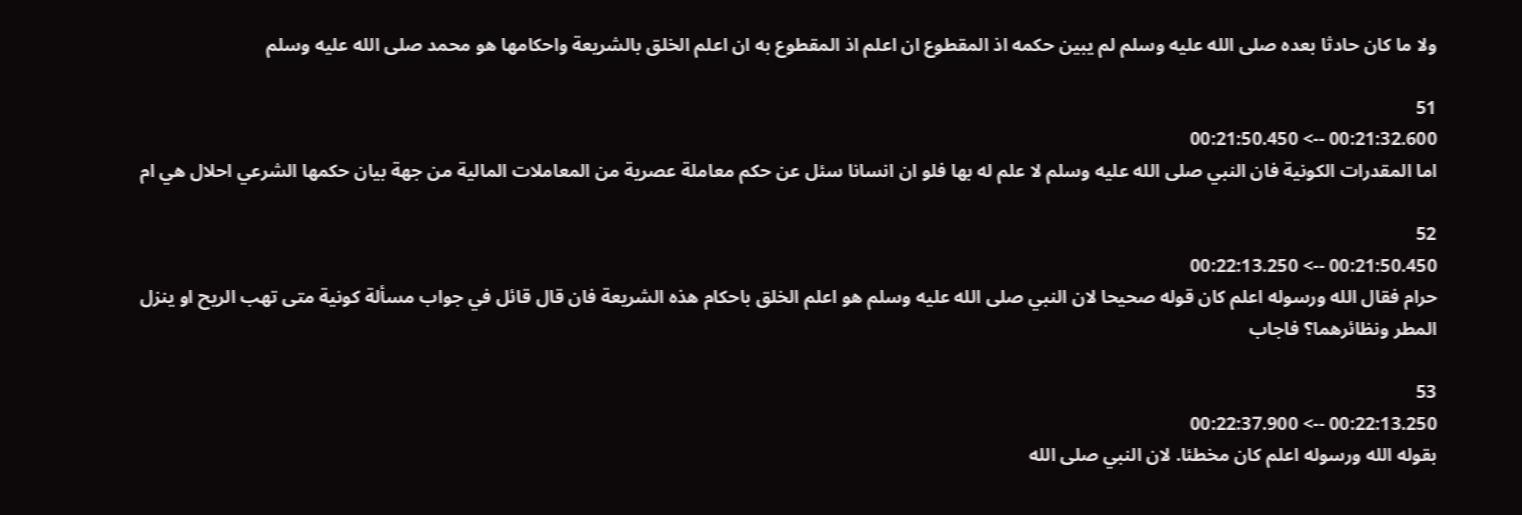ولا ما كان حادثا بعده صلى الله عليه وسلم لم يبين حكمه اذ المقطوع ان اعلم اذ المقطوع به ان اعلم الخلق بالشريعة واحكامها هو محمد صلى الله عليه وسلم

51
00:21:32.600 --> 00:21:50.450
اما المقدرات الكونية فان النبي صلى الله عليه وسلم لا علم له بها فلو ان انسانا سئل عن حكم معاملة عصرية من المعاملات المالية من جهة بيان حكمها الشرعي احلال هي ام

52
00:21:50.450 --> 00:22:13.250
حرام فقال الله ورسوله اعلم كان قوله صحيحا لان النبي صلى الله عليه وسلم هو اعلم الخلق باحكام هذه الشريعة فان قال قائل في جواب مسألة كونية متى تهب الريح او ينزل المطر ونظائرهما؟ فاجاب

53
00:22:13.250 --> 00:22:37.900
بقوله الله ورسوله اعلم كان مخطئا. لان النبي صلى الله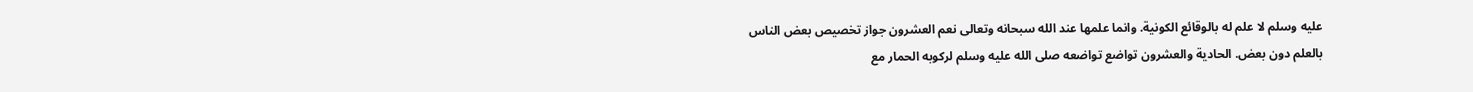عليه وسلم لا علم له بالوقائع الكونية. وانما علمها عند الله سبحانه وتعالى نعم العشرون جواز تخصيص بعض الناس بالعلم دون بعض. الحادية والعشرون تواضع تواضعه صلى الله عليه وسلم لركوبه الحمار مع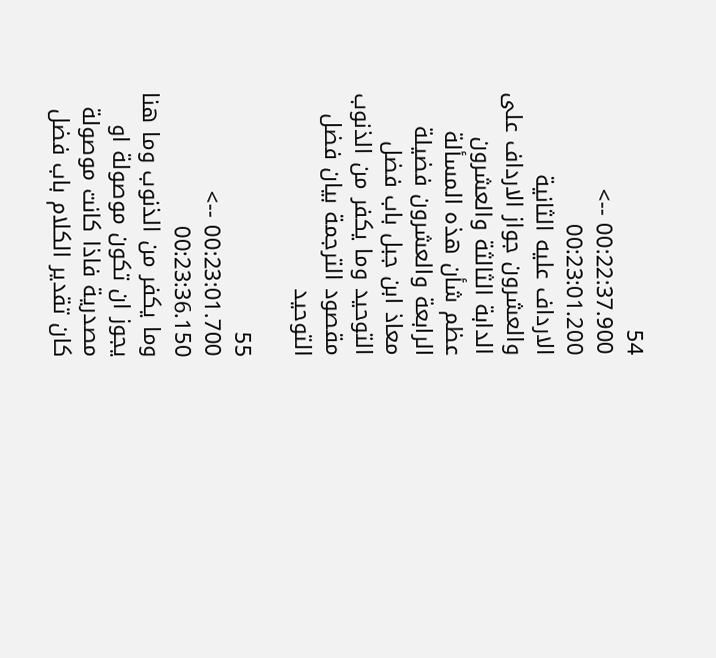54
00:22:37.900 --> 00:23:01.200
الارداف عليه الثانية والعشرون جواز الارداف على الدابة الثالثة والعشرون عظم شأن هذه المسألة الرابعة والعشرون فضيلة معاذ ابن جبل باب فضل التوحيد وما يكفر من الذنوب مقصود الترجمة بيان فضل التوحيد

55
00:23:01.700 --> 00:23:36.150
وما يكفر من الذنوب وما هنا يجوز ان تكون موصولة او مصدرية فاذا كانت موصولة كان تقدير الكلام باب فضل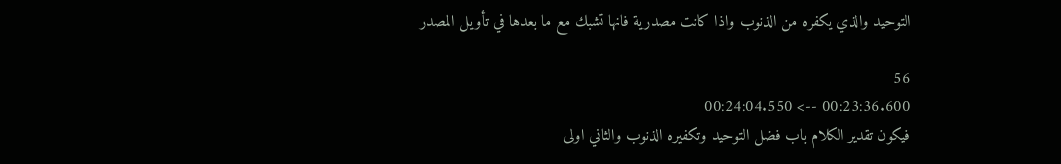التوحيد والذي يكفره من الذنوب واذا كانت مصدرية فانها تشبك مع ما بعدها في تأويل المصدر

56
00:23:36.600 --> 00:24:04.550
فيكون تقدير الكلام باب فضل التوحيد وتكفيره الذنوب والثاني اولى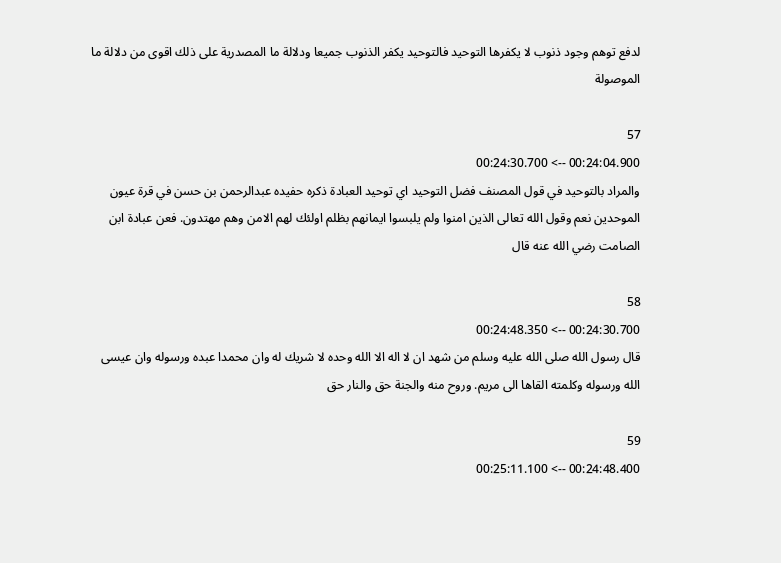لدفع توهم وجود ذنوب لا يكفرها التوحيد فالتوحيد يكفر الذنوب جميعا ودلالة ما المصدرية على ذلك اقوى من دلالة ما الموصولة

57
00:24:04.900 --> 00:24:30.700
والمراد بالتوحيد في قول المصنف فضل التوحيد اي توحيد العبادة ذكره حفيده عبدالرحمن بن حسن في قرة عيون الموحدين نعم وقول الله تعالى الذين امنوا ولم يلبسوا ايمانهم بظلم اولئك لهم الامن وهم مهتدون. فعن عبادة ابن الصامت رضي الله عنه قال

58
00:24:30.700 --> 00:24:48.350
قال رسول الله صلى الله عليه وسلم من شهد ان لا اله الا الله وحده لا شريك له وان محمدا عبده ورسوله وان عيسى الله ورسوله وكلمته القاها الى مريم. وروح منه والجنة حق والنار حق

59
00:24:48.400 --> 00:25:11.100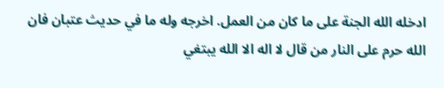ادخله الله الجنة على ما كان من العمل. اخرجه وله ما في حديث عتبان فان الله حرم على النار من قال لا اله الا الله يبتغي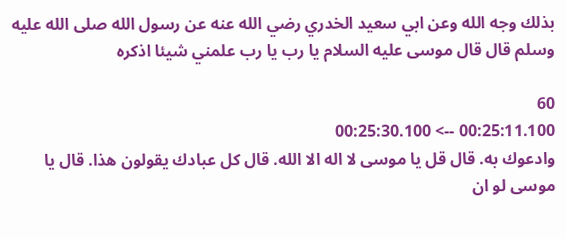بذلك وجه الله وعن ابي سعيد الخدري رضي الله عنه عن رسول الله صلى الله عليه وسلم قال قال موسى عليه السلام يا رب يا رب علمني شيئا اذكره

60
00:25:11.100 --> 00:25:30.100
وادعوك به. قال قل يا موسى لا اله الا الله. قال كل عبادك يقولون هذا. قال يا موسى لو ان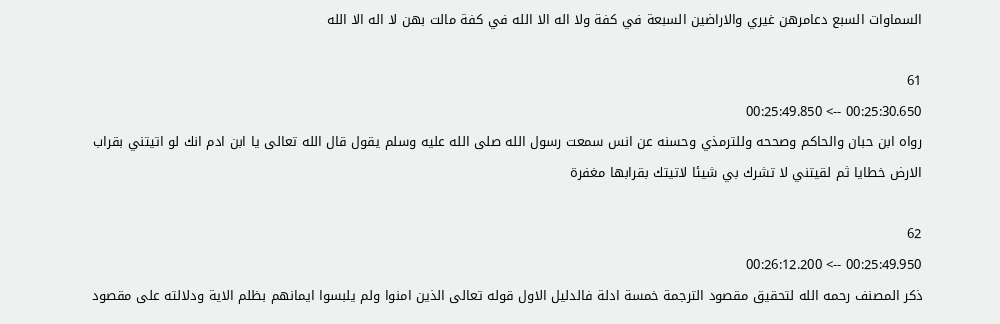السماوات السبع دعامرهن غيري والاراضين السبعة في كفة ولا اله الا الله في كفة مالت بهن لا اله الا الله

61
00:25:30.650 --> 00:25:49.850
رواه ابن حبان والحاكم وصححه وللترمذي وحسنه عن انس سمعت رسول الله صلى الله عليه وسلم يقول قال الله تعالى يا ابن ادم انك لو اتيتني بقراب الارض خطايا ثم لقيتني لا تشرك بي شيئا لاتيتك بقرابها مغفرة

62
00:25:49.950 --> 00:26:12.200
ذكر المصنف رحمه الله لتحقيق مقصود الترجمة خمسة ادلة فالدليل الاول قوله تعالى الذين امنوا ولم يلبسوا ايمانهم بظلم الاية ودلالته على مقصود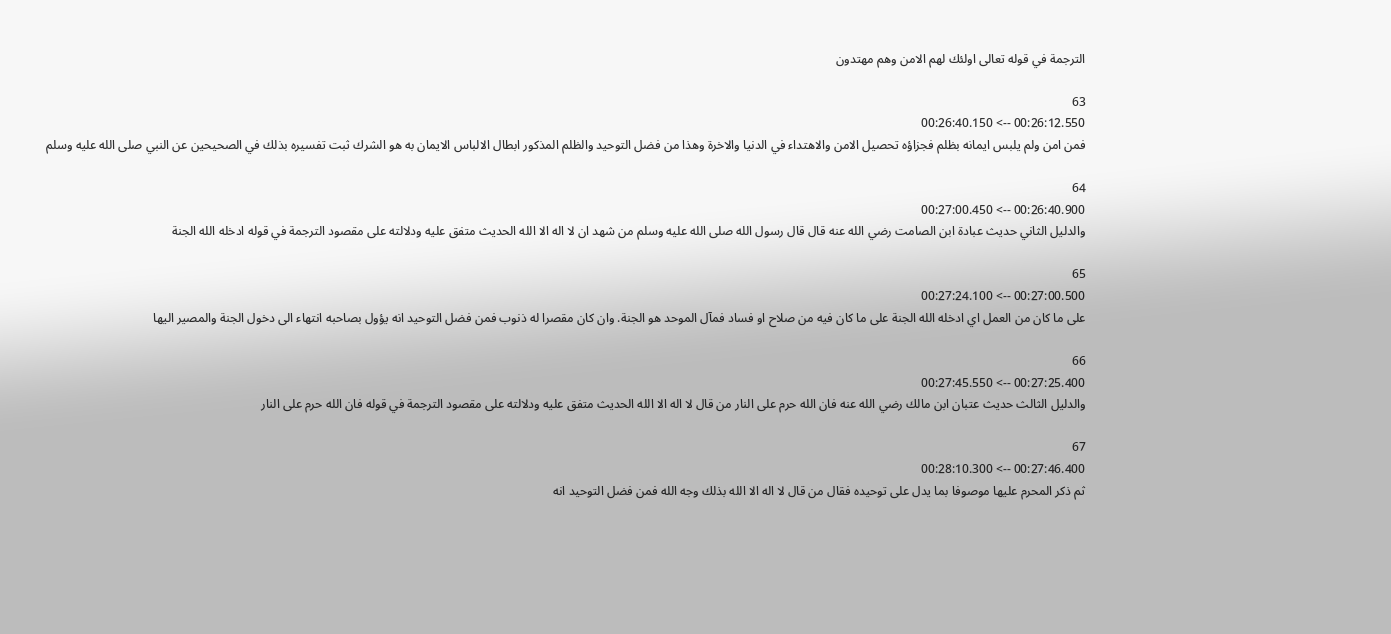الترجمة في قوله تعالى اولئك لهم الامن وهم مهتدون

63
00:26:12.550 --> 00:26:40.150
فمن امن ولم يلبس ايمانه بظلم فجزاؤه تحصيل الامن والاهتداء في الدنيا والاخرة وهذا من فضل التوحيد والظلم المذكور ابطال الالباس الايمان به هو الشرك ثبت تفسيره بذلك في الصحيحين عن النبي صلى الله عليه وسلم

64
00:26:40.900 --> 00:27:00.450
والدليل الثاني حديث عبادة ابن الصامت رضي الله عنه قال قال رسول الله صلى الله عليه وسلم من شهد ان لا اله الا الله الحديث متفق عليه ودلالته على مقصود الترجمة في قوله ادخله الله الجنة

65
00:27:00.500 --> 00:27:24.100
على ما كان من العمل اي ادخله الله الجنة على ما كان فيه من صلاح او فساد فمآل الموحد هو الجنة. وان كان مقصرا له ذنوب فمن فضل التوحيد انه يؤول بصاحبه انتهاء الى دخول الجنة والمصير اليها

66
00:27:25.400 --> 00:27:45.550
والدليل الثالث حديث عتبان ابن مالك رضي الله عنه فان الله حرم على النار من قال لا اله الا الله الحديث متفق عليه ودلالته على مقصود الترجمة في قوله فان الله حرم على النار

67
00:27:46.400 --> 00:28:10.300
ثم ذكر المحرم عليها موصوفا بما يدل على توحيده فقال من قال لا اله الا الله بذلك وجه الله فمن فضل التوحيد انه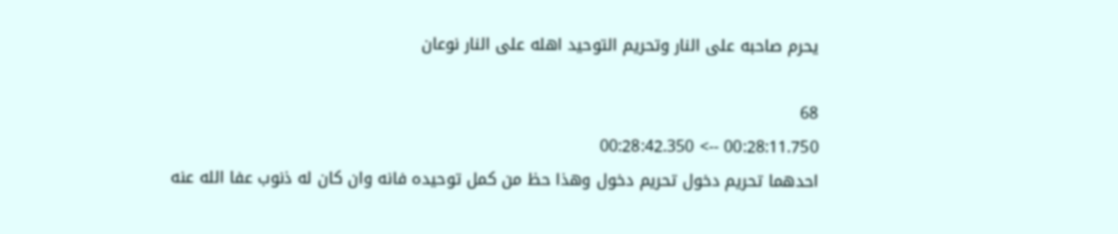يحرم صاحبه على النار وتحريم التوحيد اهله على النار نوعان

68
00:28:11.750 --> 00:28:42.350
احدهما تحريم دخول تحريم دخول وهذا حظ من كمل توحيده فانه وان كان له ذنوب عفا الله عنه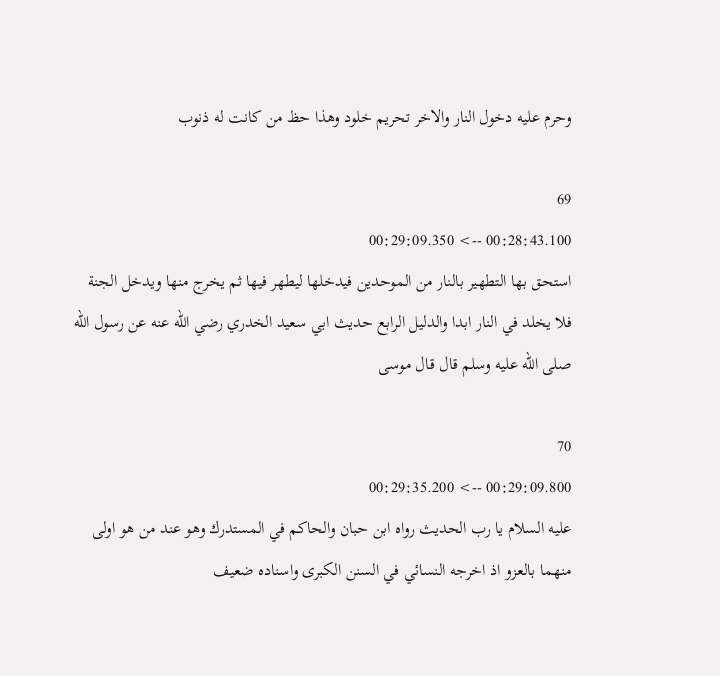وحرم عليه دخول النار والاخر تحريم خلود وهذا حظ من كانت له ذنوب

69
00:28:43.100 --> 00:29:09.350
استحق بها التطهير بالنار من الموحدين فيدخلها ليطهر فيها ثم يخرج منها ويدخل الجنة فلا يخلد في النار ابدا والدليل الرابع حديث ابي سعيد الخدري رضي الله عنه عن رسول الله صلى الله عليه وسلم قال قال موسى

70
00:29:09.800 --> 00:29:35.200
عليه السلام يا رب الحديث رواه ابن حبان والحاكم في المستدرك وهو عند من هو اولى منهما بالعزو اذ اخرجه النسائي في السنن الكبرى واسناده ضعيف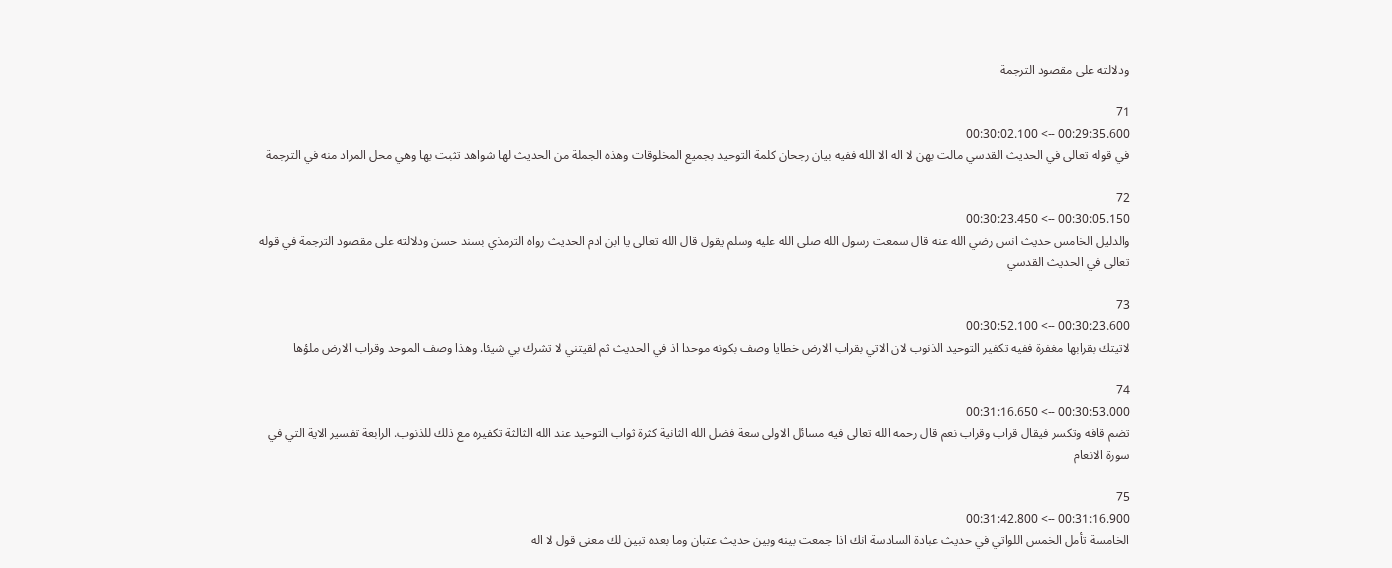ودلالته على مقصود الترجمة

71
00:29:35.600 --> 00:30:02.100
في قوله تعالى في الحديث القدسي مالت بهن لا اله الا الله ففيه بيان رجحان كلمة التوحيد بجميع المخلوقات وهذه الجملة من الحديث لها شواهد تثبت بها وهي محل المراد منه في الترجمة

72
00:30:05.150 --> 00:30:23.450
والدليل الخامس حديث انس رضي الله عنه قال سمعت رسول الله صلى الله عليه وسلم يقول قال الله تعالى يا ابن ادم الحديث رواه الترمذي بسند حسن ودلالته على مقصود الترجمة في قوله تعالى في الحديث القدسي

73
00:30:23.600 --> 00:30:52.100
لاتيتك بقرابها مغفرة ففيه تكفير التوحيد الذنوب لان الاتي بقراب الارض خطايا وصف بكونه موحدا اذ في الحديث ثم لقيتني لا تشرك بي شيئا. وهذا وصف الموحد وقراب الارض ملؤها

74
00:30:53.000 --> 00:31:16.650
تضم قافه وتكسر فيقال قراب وقراب نعم قال رحمه الله تعالى فيه مسائل الاولى سعة فضل الله الثانية كثرة ثواب التوحيد عند الله الثالثة تكفيره مع ذلك للذنوب. الرابعة تفسير الاية التي في سورة الانعام

75
00:31:16.900 --> 00:31:42.800
الخامسة تأمل الخمس اللواتي في حديث عبادة السادسة انك اذا جمعت بينه وبين حديث عتبان وما بعده تبين لك معنى قول لا اله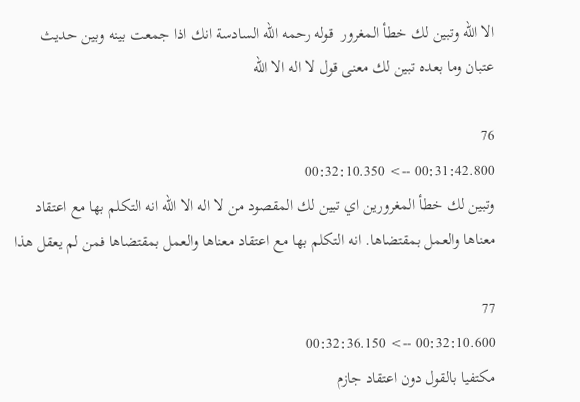الا الله وتبين لك خطأ المغرور  قوله رحمه الله السادسة انك اذا جمعت بينه وبين حديث عتبان وما بعده تبين لك معنى قول لا اله الا الله

76
00:31:42.800 --> 00:32:10.350
وتبين لك خطأ المغرورين اي تبين لك المقصود من لا اله الا الله انه التكلم بها مع اعتقاد معناها والعمل بمقتضاها. انه التكلم بها مع اعتقاد معناها والعمل بمقتضاها فمن لم يعقل هذا

77
00:32:10.600 --> 00:32:36.150
مكتفيا بالقول دون اعتقاد جازم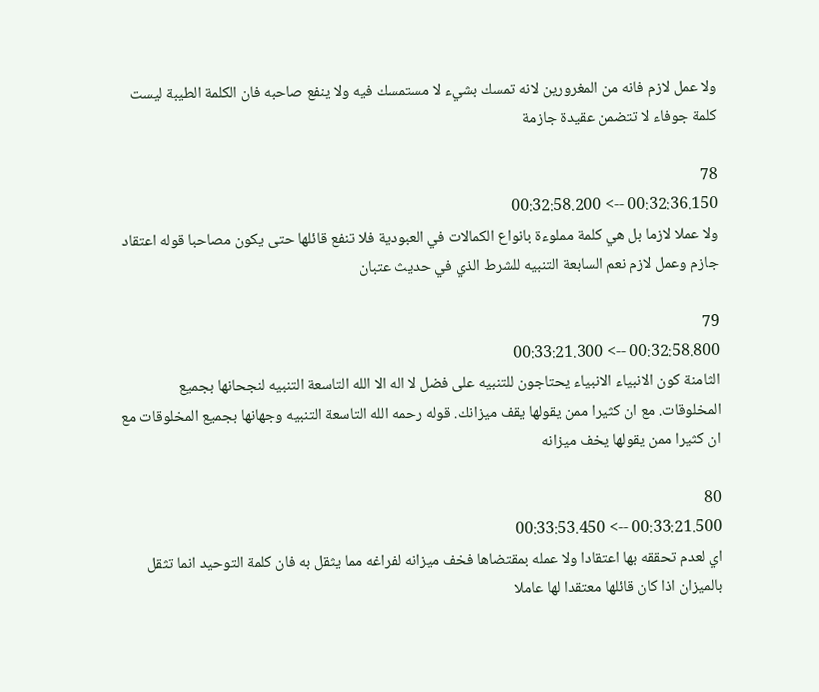ولا عمل لازم فانه من المغرورين لانه تمسك بشيء لا مستمسك فيه ولا ينفع صاحبه فان الكلمة الطيبة ليست كلمة جوفاء لا تتضمن عقيدة جازمة

78
00:32:36.150 --> 00:32:58.200
ولا عملا لازما بل هي كلمة مملوءة بانواع الكمالات في العبودية فلا تنفع قائلها حتى يكون مصاحبا قوله اعتقاد جازم وعمل لازم نعم السابعة التنبيه للشرط الذي في حديث عتبان

79
00:32:58.800 --> 00:33:21.300
الثامنة كون الانبياء الانبياء يحتاجون للتنبيه على فضل لا اله الا الله التاسعة التنبيه لنجحانها بجميع المخلوقات. مع ان كثيرا ممن يقولها يقف ميزانك. قوله رحمه الله التاسعة التنبيه وجهانها بجميع المخلوقات مع ان كثيرا ممن يقولها يخف ميزانه

80
00:33:21.500 --> 00:33:53.450
اي لعدم تحققه بها اعتقادا ولا عمله بمقتضاها فخف ميزانه لفراغه مما يثقل به فان كلمة التوحيد انما تثقل بالميزان اذا كان قائلها معتقدا لها عاملا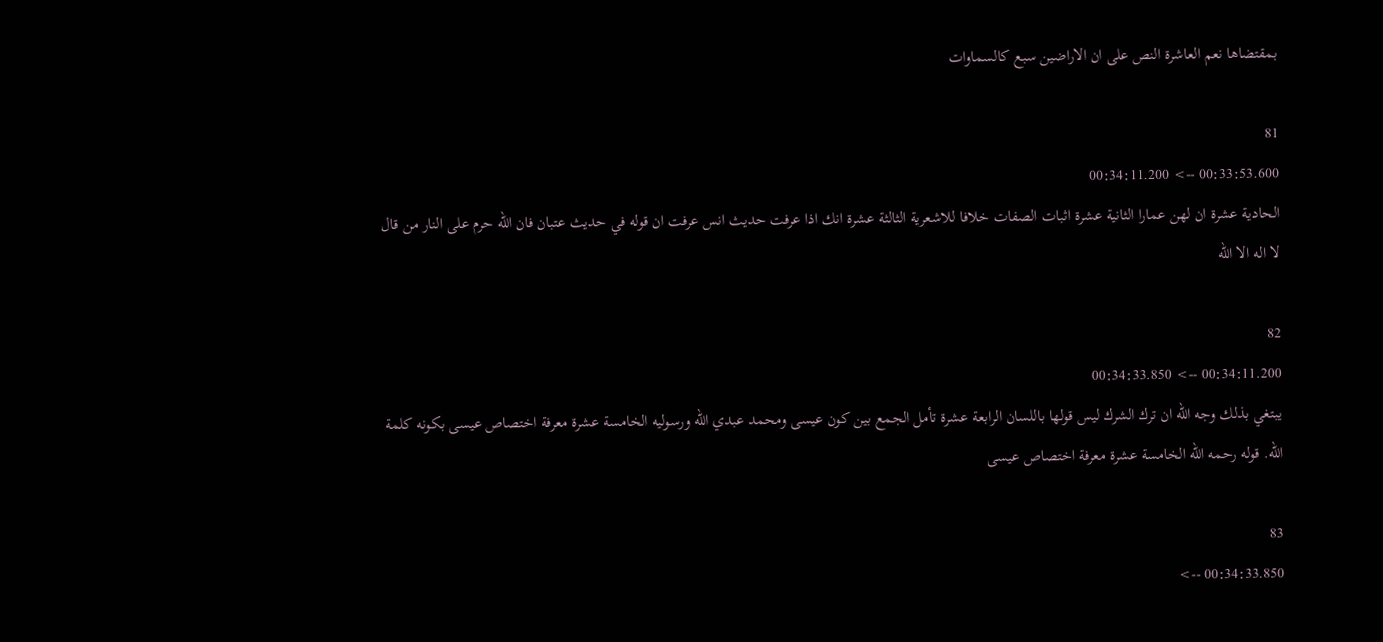بمقتضاها نعم العاشرة النص على ان الاراضين سبع كالسماوات

81
00:33:53.600 --> 00:34:11.200
الحادية عشرة ان لهن عمارا الثانية عشرة اثبات الصفات خلافا للاشعرية الثالثة عشرة انك اذا عرفت حديث انس عرفت ان قوله في حديث عتبان فان الله حرم على النار من قال لا اله الا الله

82
00:34:11.200 --> 00:34:33.850
يبتغي بذلك وجه الله ان ترك الشرك ليس قولها باللسان الرابعة عشرة تأمل الجمع بين كون عيسى ومحمد عبدي الله ورسوليه الخامسة عشرة معرفة اختصاص عيسى بكونه كلمة الله. قوله رحمه الله الخامسة عشرة معرفة اختصاص عيسى

83
00:34:33.850 -->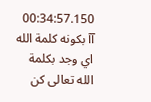00:34:57.150
آآ بكونه كلمة الله اي وجد بكلمة الله تعالى كن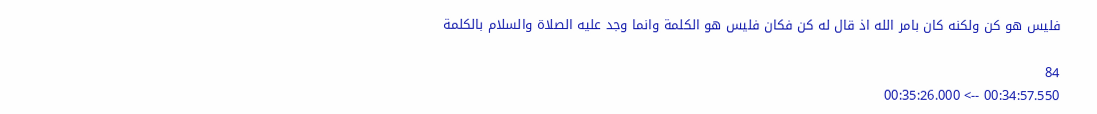فليس هو كن ولكنه كان بامر الله اذ قال له كن فكان فليس هو الكلمة وانما وجد عليه الصلاة والسلام بالكلمة

84
00:34:57.550 --> 00:35:26.000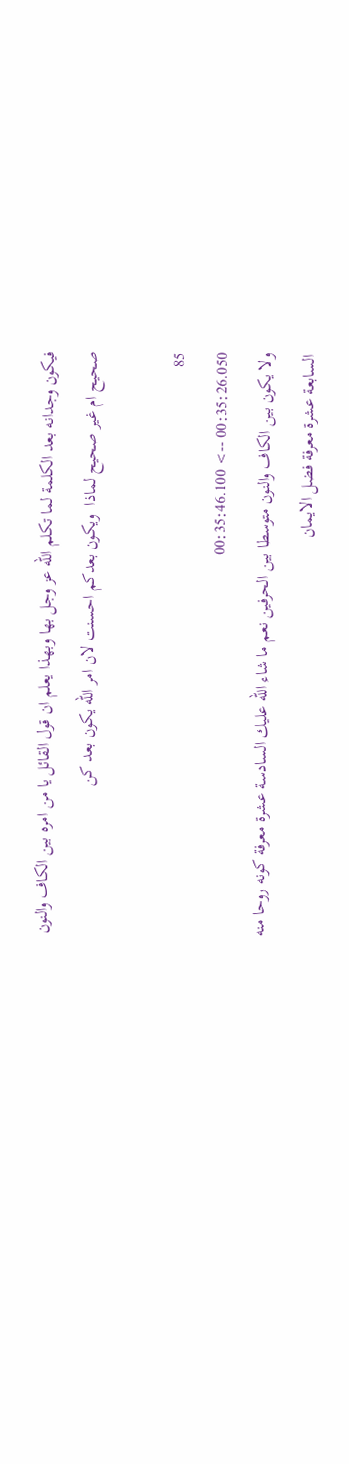فيكون وجدانه بعد الكلمة لما تكلم الله عز وجل بها وبهذا يعلم ان قول القائل يا من امره بين الكاف والنون صحيح ام غير صحيح لماذا  ويكون بعدكم احسنت لان امر الله يكون بعد كن

85
00:35:26.050 --> 00:35:46.100
ولا يكون بين الكاف والنون متوسطا بين الحرفين نعم ما شاء الله عليك السادسة عشرة معرفة كونه روحا منه السابعة عشرة معرفة فضل الايمان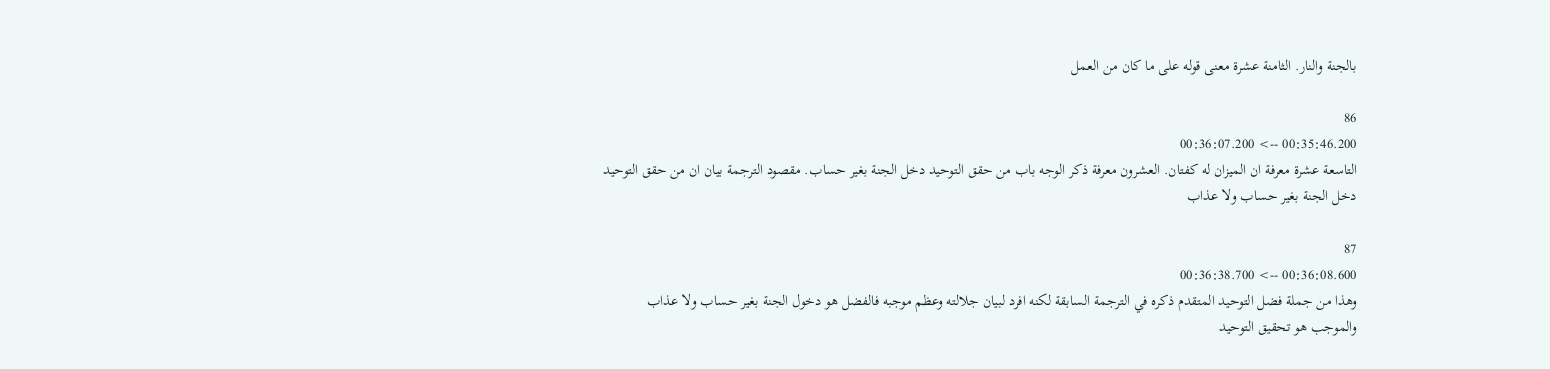بالجنة والنار. الثامنة عشرة معنى قوله على ما كان من العمل

86
00:35:46.200 --> 00:36:07.200
التاسعة عشرة معرفة ان الميزان له كفتان. العشرون معرفة ذكر الوجه باب من حقق التوحيد دخل الجنة بغير حساب. مقصود الترجمة بيان ان من حقق التوحيد دخل الجنة بغير حساب ولا عذاب

87
00:36:08.600 --> 00:36:38.700
وهذا من جملة فضل التوحيد المتقدم ذكره في الترجمة السابقة لكنه افرد لبيان جلالته وعظم موجبه فالفضل هو دخول الجنة بغير حساب ولا عذاب والموجب هو تحقيق التوحيد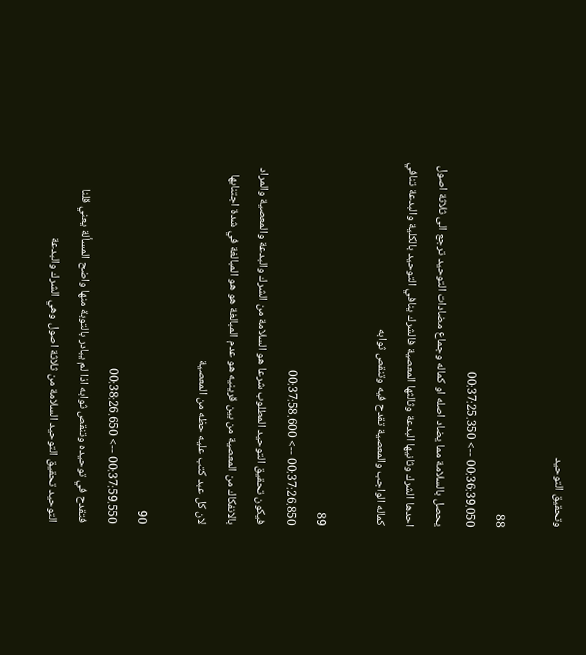وتحقيق التوحيد

88
00:36:39.050 --> 00:37:25.350
يحصل بالسلامة مما يضاد اصله او كماله وجماع مضادات التوحيد ترجع الى ثلاثة اصول احدها الشرك وثانيها البدعة وثالثها المعصية فالشرك ينافي التوحيد بالكلية والبدعة تنافي كماله الواجب والمعصية تقدح فيه وتنقص ثوابه

89
00:37:26.850 --> 00:37:58.600
فيكون تحقيق التوحيد المطلوب شرعا هو السلامة من الشرك والبدعة والمعصية والمراد بالانفكاك من المعصية من بين قرينيه هو عدم المبالغة هو هو المبالغة في شدة اجتنابها لان كل عبد كتب عليه حظه من المعصية

90
00:37:59.550 --> 00:38:26.650
فتقدح في توحيده وتنقص ثوابه اذا لم يبادر بالتوبة منها واضح المسألة يعني قلنا التوحيد تحقيق التوحيد السلامة من ثلاثة اصول وهي الشرك والبدعة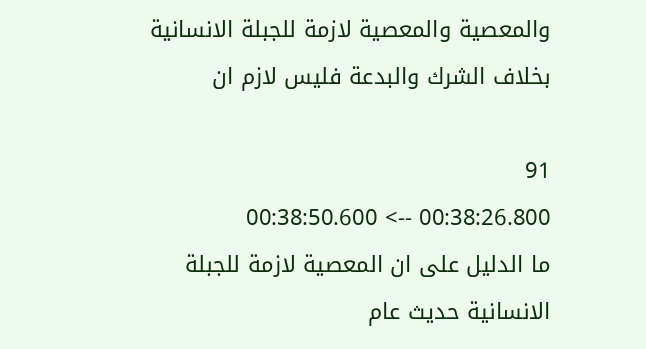والمعصية والمعصية لازمة للجبلة الانسانية بخلاف الشرك والبدعة فليس لازم ان

91
00:38:26.800 --> 00:38:50.600
ما الدليل على ان المعصية لازمة للجبلة الانسانية حديث عام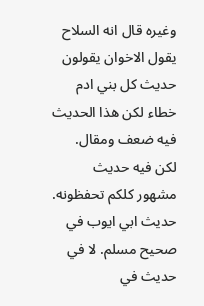وغيره قال انه السلاح يقول الاخوان يقولون حديث كل بني ادم خطاء لكن هذا الحديث فيه ضعف ومقال. لكن فيه حديث مشهور كلكم تحفظونه. حديث ابي ايوب في صحيح مسلم. لا في حديث في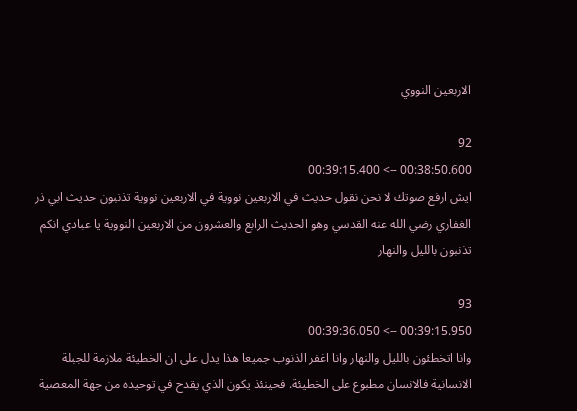الاربعين النووي

92
00:38:50.600 --> 00:39:15.400
ايش ارفع صوتك لا نحن نقول حديث في الاربعين نووية في الاربعين نووية تذنبون حديث ابي ذر الغفاري رضي الله عنه القدسي وهو الحديث الرابع والعشرون من الاربعين النووية يا عبادي انكم تذنبون بالليل والنهار

93
00:39:15.950 --> 00:39:36.050
وانا اتخطئون بالليل والنهار وانا اغفر الذنوب جميعا هذا يدل على ان الخطيئة ملازمة للجبلة الانسانية فالانسان مطبوع على الخطيئة. فحينئذ يكون الذي يقدح في توحيده من جهة المعصية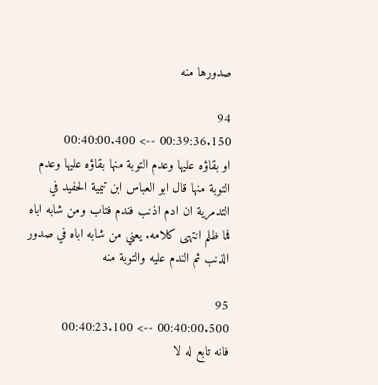صدورها منه

94
00:39:36.150 --> 00:40:00.400
او بقاؤه عليها وعدم التوبة منها بقاؤه عليها وعدم التوبة منها قال ابو العباس ابن تيمية الحفيد في التدمرية ان ادم اذنب فندم فتاب ومن شابه اباه فما ظلم انتهى كلامه. يعني من شابه اباه في صدور الذنب ثم الندم عليه والتوبة منه

95
00:40:00.500 --> 00:40:23.100
فانه تابع له لا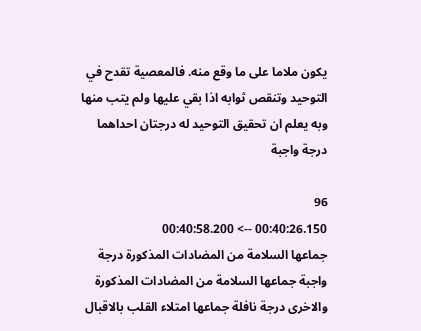يكون ملاما على ما وقع منه. فالمعصية تقدح في التوحيد وتنقص ثوابه اذا بقي عليها ولم يتب منها وبه يعلم ان تحقيق التوحيد له درجتان احداهما درجة واجبة

96
00:40:26.150 --> 00:40:58.200
جماعها السلامة من المضادات المذكورة درجة واجبة جماعها السلامة من المضادات المذكورة والاخرى درجة نافلة جماعها امتلاء القلب بالاقبال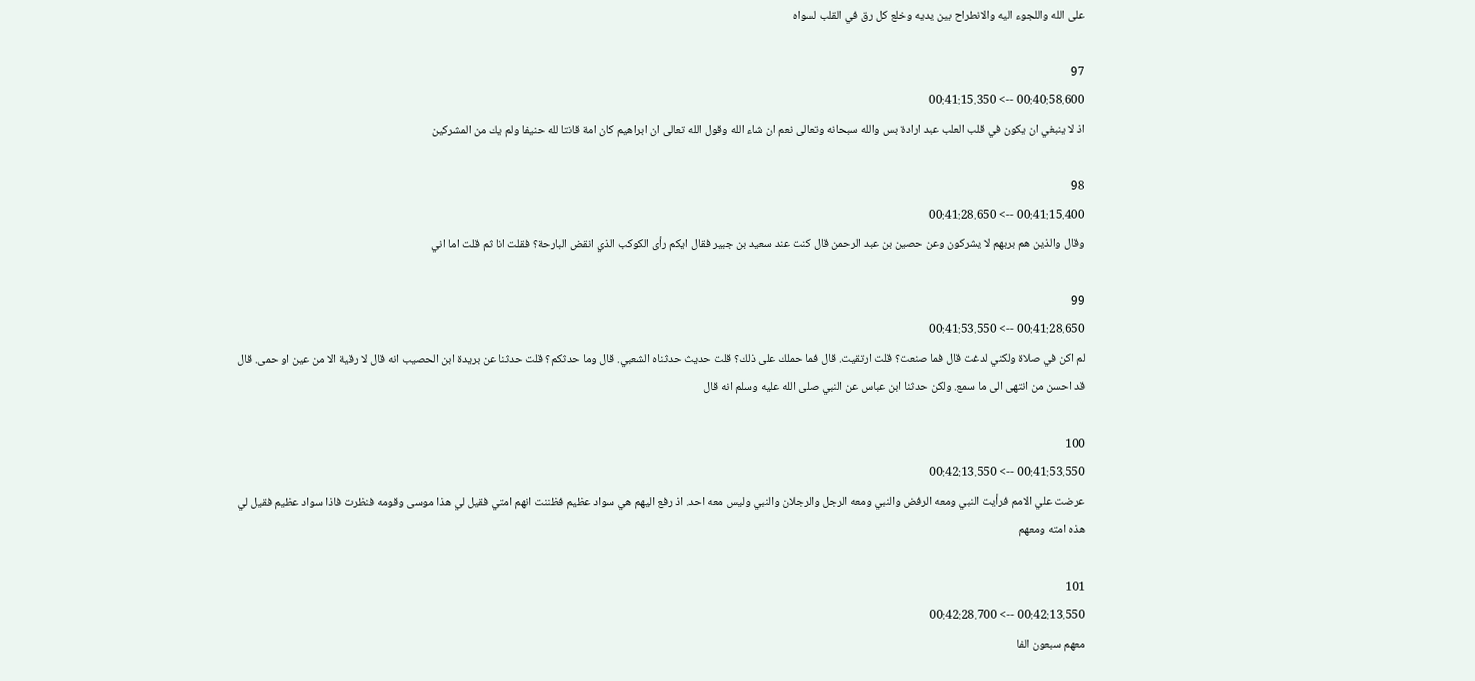على الله واللجوء اليه والانطراح بين يديه وخلع كل رق في القلب لسواه

97
00:40:58.600 --> 00:41:15.350
اذ لا ينبغي ان يكون في قلب العلب عبد ارادة بس والله سبحانه وتعالى نعم ان شاء الله وقول الله تعالى ان ابراهيم كان امة قانتا لله حنيفا ولم يك من المشركين

98
00:41:15.400 --> 00:41:28.650
وقال والذين هم بربهم لا يشركون وعن حصين بن عبد الرحمن قال كنت عند سعيد بن جبير فقال ايكم رأى الكوكب الذي انقض البارحة؟ فقلت انا ثم قلت اما اني

99
00:41:28.650 --> 00:41:53.550
لم اكن في صلاة ولكني لدغت قال فما صنعت؟ قلت ارتقيت. قال فما حملك على ذلك؟ قلت حديث حدثناه الشعبي. قال وما حدثكم؟ قلت حدثنا عن بريدة ابن الحصيب انه قال لا رقية الا من عين او حمى. قال قد احسن من انتهى الى ما سمع. ولكن حدثنا ابن عباس عن النبي صلى الله عليه وسلم انه قال

100
00:41:53.550 --> 00:42:13.550
عرضت علي الامم فرأيت النبي ومعه الرفض والنبي ومعه الرجل والرجلان والنبي وليس معه احد. اذ رفع اليهم هي سواد عظيم فظننت انهم امتي فقيل لي هذا موسى وقومه فنظرت فاذا سواد عظيم فقيل لي هذه امته ومعهم

101
00:42:13.550 --> 00:42:28.700
معهم سبعون الفا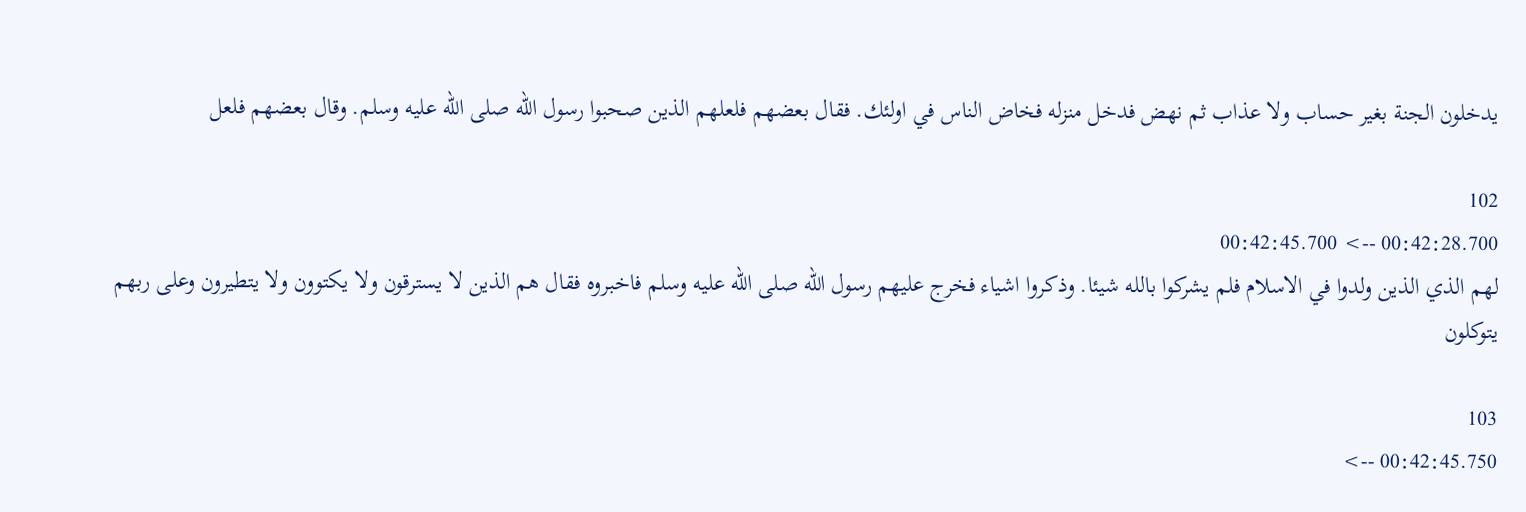يدخلون الجنة بغير حساب ولا عذاب ثم نهض فدخل منزله فخاض الناس في اولئك. فقال بعضهم فلعلهم الذين صحبوا رسول الله صلى الله عليه وسلم. وقال بعضهم فلعل

102
00:42:28.700 --> 00:42:45.700
لهم الذي الذين ولدوا في الاسلام فلم يشركوا بالله شيئا. وذكروا اشياء فخرج عليهم رسول الله صلى الله عليه وسلم فاخبروه فقال هم الذين لا يسترقون ولا يكتوون ولا يتطيرون وعلى ربهم يتوكلون

103
00:42:45.750 -->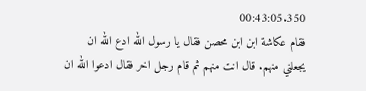00:43:05.350
فقام عكاشة ابن ابن محصن فقال يا رسول الله ادع الله ان يجعلني منهم. قال انت منهم ثم قام رجل اخر فقال ادعوا الله ان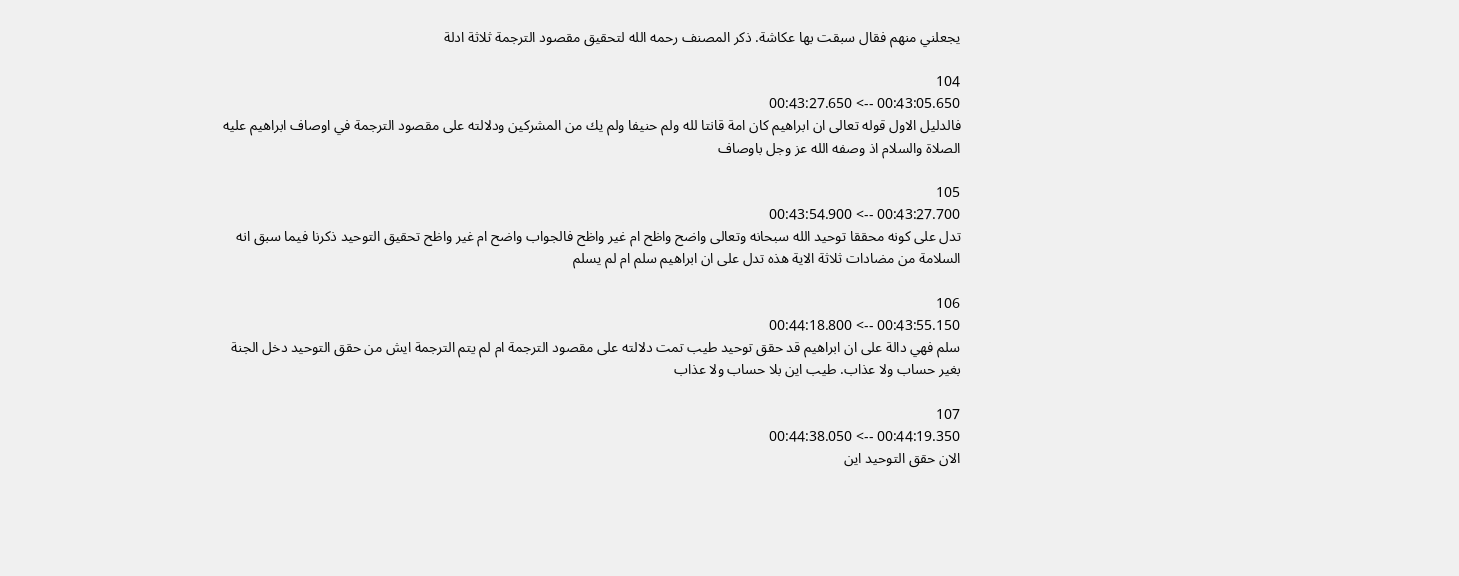يجعلني منهم فقال سبقت بها عكاشة. ذكر المصنف رحمه الله لتحقيق مقصود الترجمة ثلاثة ادلة

104
00:43:05.650 --> 00:43:27.650
فالدليل الاول قوله تعالى ان ابراهيم كان امة قانتا لله ولم حنيفا ولم يك من المشركين ودلالته على مقصود الترجمة في اوصاف ابراهيم عليه الصلاة والسلام اذ وصفه الله عز وجل باوصاف

105
00:43:27.700 --> 00:43:54.900
تدل على كونه محققا توحيد الله سبحانه وتعالى واضح واظح ام غير واظح فالجواب واضح ام غير واظح تحقيق التوحيد ذكرنا فيما سبق انه السلامة من مضادات ثلاثة الاية هذه تدل على ان ابراهيم سلم ام لم يسلم

106
00:43:55.150 --> 00:44:18.800
سلم فهي دالة على ان ابراهيم قد حقق توحيد طيب تمت دلالته على مقصود الترجمة ام لم يتم الترجمة ايش من حقق التوحيد دخل الجنة بغير حساب ولا عذاب. طيب اين بلا حساب ولا عذاب

107
00:44:19.350 --> 00:44:38.050
الان حقق التوحيد اين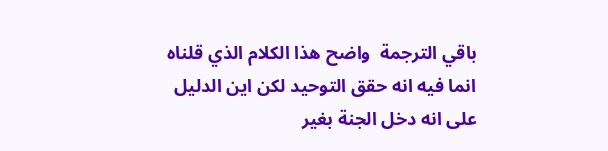باقي الترجمة  واضح هذا الكلام الذي قلناه انما فيه انه حقق التوحيد لكن اين الدليل على انه دخل الجنة بغير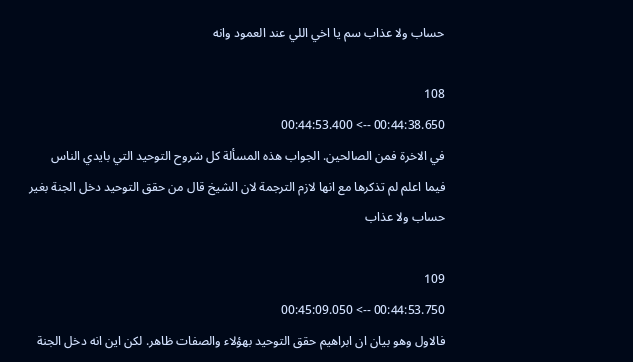حساب ولا عذاب سم يا اخي اللي عند العمود وانه

108
00:44:38.650 --> 00:44:53.400
في الاخرة فمن الصالحين. الجواب هذه المسألة كل شروح التوحيد التي بايدي الناس فيما اعلم لم تذكرها مع انها لازم الترجمة لان الشيخ قال من حقق التوحيد دخل الجنة بغير حساب ولا عذاب

109
00:44:53.750 --> 00:45:09.050
فالاول وهو بيان ان ابراهيم حقق التوحيد بهؤلاء والصفات ظاهر. لكن اين انه دخل الجنة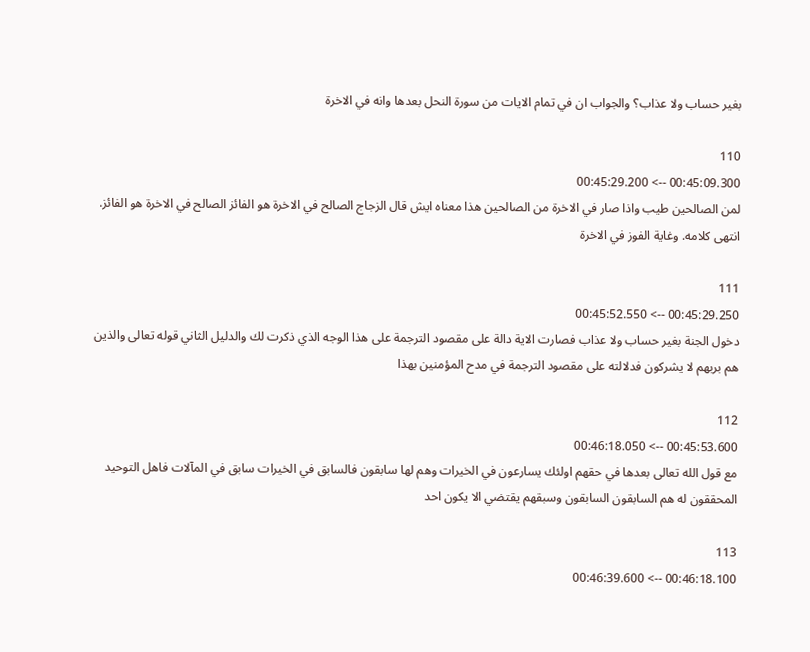بغير حساب ولا عذاب؟ والجواب ان في تمام الايات من سورة النحل بعدها وانه في الاخرة

110
00:45:09.300 --> 00:45:29.200
لمن الصالحين طيب واذا صار في الاخرة من الصالحين هذا معناه ايش قال الزجاج الصالح في الاخرة هو الفائز الصالح في الاخرة هو الفائز. انتهى كلامه. وغاية الفوز في الاخرة

111
00:45:29.250 --> 00:45:52.550
دخول الجنة بغير حساب ولا عذاب فصارت الاية دالة على مقصود الترجمة على هذا الوجه الذي ذكرت لك والدليل الثاني قوله تعالى والذين هم بربهم لا يشركون فدلالته على مقصود الترجمة في مدح المؤمنين بهذا

112
00:45:53.600 --> 00:46:18.050
مع قول الله تعالى بعدها في حقهم اولئك يسارعون في الخيرات وهم لها سابقون فالسابق في الخيرات سابق في المآلات فاهل التوحيد المحققون له هم السابقون السابقون وسبقهم يقتضي الا يكون احد

113
00:46:18.100 --> 00:46:39.600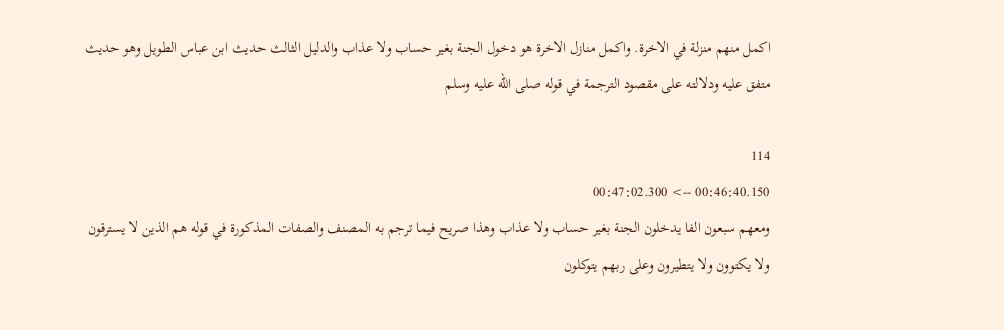اكمل منهم منزلة في الاخرة. واكمل منازل الاخرة هو دخول الجنة بغير حساب ولا عذاب والدليل الثالث حديث ابن عباس الطويل وهو حديث متفق عليه ودلالته على مقصود الترجمة في قوله صلى الله عليه وسلم

114
00:46:40.150 --> 00:47:02.300
ومعهم سبعون الفا يدخلون الجنة بغير حساب ولا عذاب وهذا صريح فيما ترجم به المصنف والصفات المذكورة في قوله هم الذين لا يسترقون ولا يكتوون ولا يتطيرون وعلى ربهم يتوكلون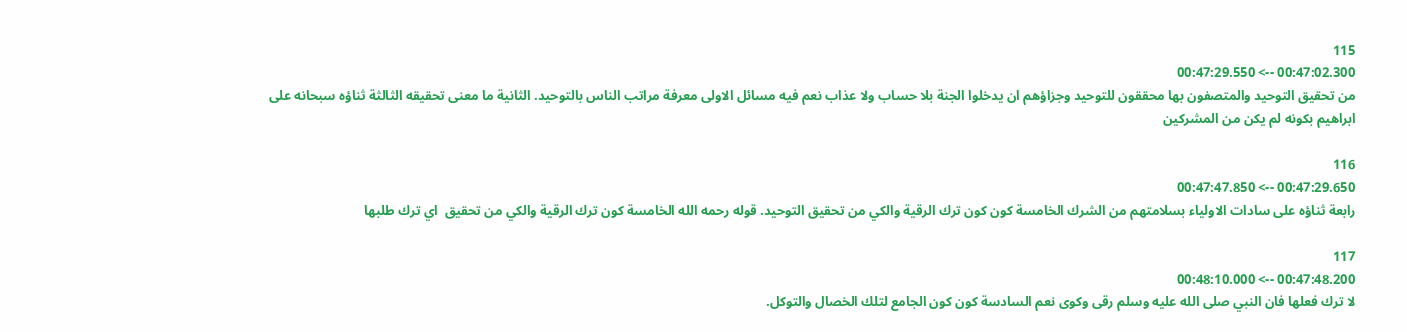115
00:47:02.300 --> 00:47:29.550
من تحقيق التوحيد والمتصفون بها محققون للتوحيد وجزاؤهم ان يدخلوا الجنة بلا حساب ولا عذاب نعم فيه مسائل الاولى معرفة مراتب الناس بالتوحيد. الثانية ما معنى تحقيقه الثالثة ثناؤه سبحانه على ابراهيم بكونه لم يكن من المشركين

116
00:47:29.650 --> 00:47:47.850
رابعة ثناؤه على سادات الاولياء بسلامتهم من الشرك الخامسة كون كون ترك الرقية والكي من تحقيق التوحيد. قوله رحمه الله الخامسة كون ترك الرقية والكي من تحقيق  اي ترك طلبها

117
00:47:48.200 --> 00:48:10.000
لا ترك فعلها فان النبي صلى الله عليه وسلم رقى وكوى نعم السادسة كون كون الجامع لتلك الخصال والتوكل.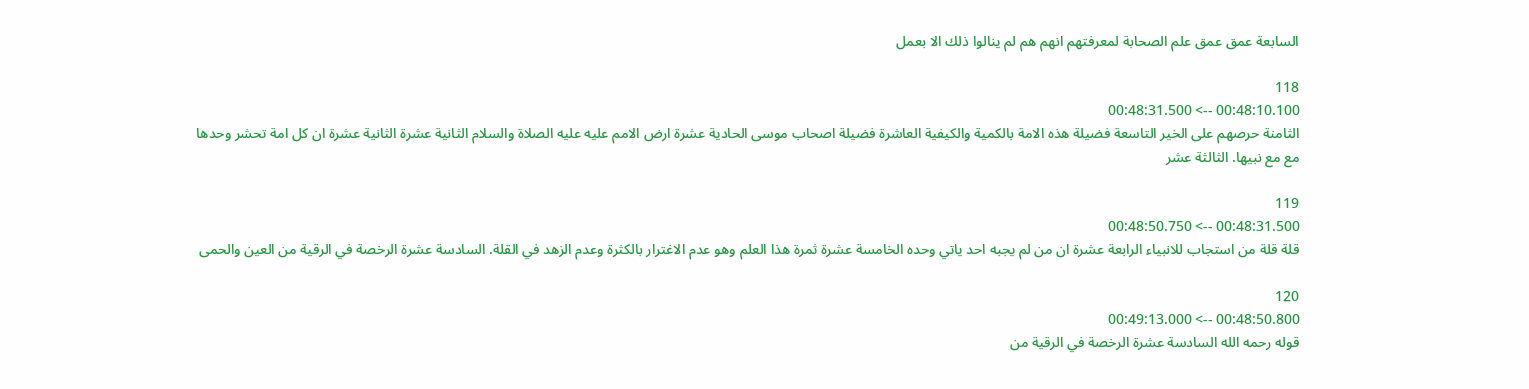السابعة عمق عمق علم الصحابة لمعرفتهم انهم هم لم ينالوا ذلك الا بعمل

118
00:48:10.100 --> 00:48:31.500
الثامنة حرصهم على الخير التاسعة فضيلة هذه الامة بالكمية والكيفية العاشرة فضيلة اصحاب موسى الحادية عشرة ارض الامم عليه عليه الصلاة والسلام الثانية عشرة الثانية عشرة ان كل امة تحشر وحدها مع مع نبيها. الثالثة عشر

119
00:48:31.500 --> 00:48:50.750
قلة قلة من استجاب للانبياء الرابعة عشرة ان من لم يجبه احد ياتي وحده الخامسة عشرة ثمرة هذا العلم وهو عدم الاغترار بالكثرة وعدم الزهد في القلة. السادسة عشرة الرخصة في الرقية من العين والحمى

120
00:48:50.800 --> 00:49:13.000
قوله رحمه الله السادسة عشرة الرخصة في الرقية من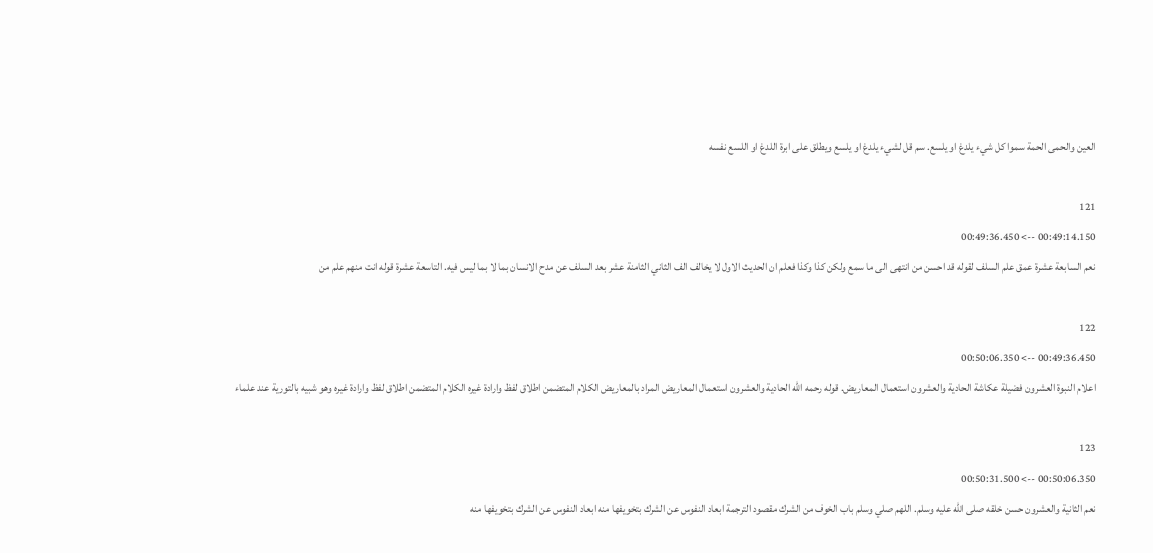العين والحمى الحمة سموا كل شيء يلدغ او يلسع. سم قل لشيء يلدغ او يلسع ويطلق على ابرة اللدغ او اللسع نفسه

121
00:49:14.150 --> 00:49:36.450
نعم السابعة عشرة عمق علم السلف لقوله قد احسن من انتهى الى ما سمع ولكن كذا وكذا فعلم ان الحديث الاول لا يخالف الف الثاني الثامنة عشر بعد السلف عن مدح الانسان بما لا بما ليس فيه. التاسعة عشرة قوله انت منهم علم من

122
00:49:36.450 --> 00:50:06.350
اعلام النبوة العشرون فضيلة عكاشة الحادية والعشرون استعمال المعاريض. قوله رحمه الله الحادية والعشرون استعمال المعاريض المراد بالمعاريض الكلام المتضمن اطلاق لفظ وارادة غيره الكلام المتضمن اطلاق لفظ وارادة غيره وهو شبيه بالتورية عند علماء

123
00:50:06.350 --> 00:50:31.500
نعم الثانية والعشرون حسن خلقه صلى الله عليه وسلم. اللهم صلي وسلم باب الخوف من الشرك مقصود الترجمة ابعاد النفوس عن الشرك بتخويفها منه ابعاد النفوس عن الشرك بتخويفها منه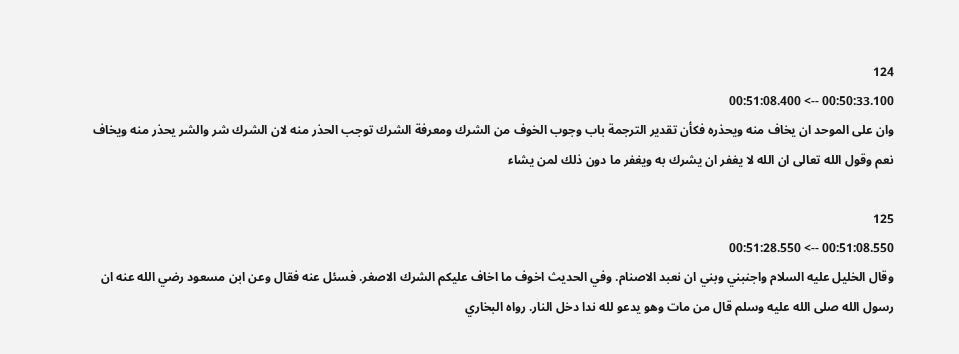124
00:50:33.100 --> 00:51:08.400
وان على الموحد ان يخاف منه ويحذره فكأن تقدير الترجمة باب وجوب الخوف من الشرك ومعرفة الشرك توجب الحذر منه لان الشرك شر والشر يحذر منه ويخاف نعم وقول الله تعالى ان الله لا يغفر ان يشرك به ويغفر ما دون ذلك لمن يشاء

125
00:51:08.550 --> 00:51:28.550
وقال الخليل عليه السلام واجنبني وبني ان نعبد الاصنام. وفي الحديث اخوف ما اخاف عليكم الشرك الاصغر. فسئل عنه فقال وعن ابن مسعود رضي الله عنه ان رسول الله صلى الله عليه وسلم قال من مات وهو يدعو لله ندا دخل النار. رواه البخاري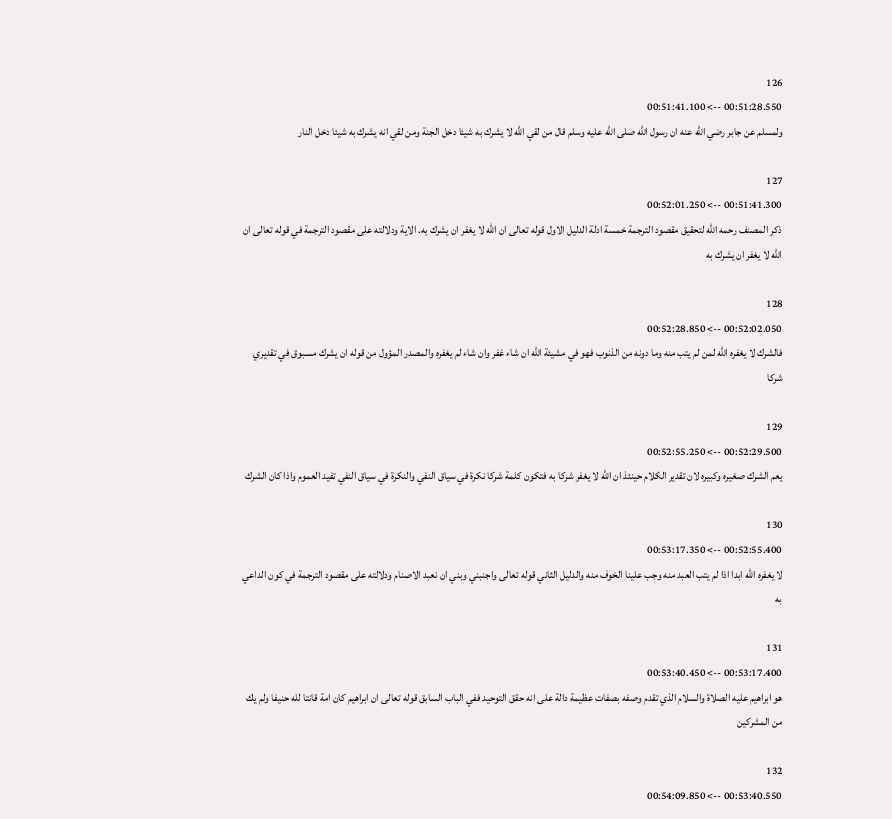126
00:51:28.550 --> 00:51:41.100
ولمسلم عن جابر رضي الله عنه ان رسول الله صلى الله عليه وسلم قال من لقي الله لا يشرك به شيئا دخل الجنة ومن لقي انه يشرك به شيئا دخل النار

127
00:51:41.300 --> 00:52:01.250
ذكر المصنف رحمه الله لتحقيق مقصود الترجمة خمسة ادلة الدليل الاول قوله تعالى ان الله لا يغفر ان يشرك به. الاية ودلالته على مقصود الترجمة في قوله تعالى ان الله لا يغفر ان يشرك به

128
00:52:02.050 --> 00:52:28.850
فالشرك لا يغفره الله لمن لم يتب منه وما دونه من الذنوب فهو في مشيئة الله ان شاء غفر وان شاء لم يغفره والمصدر المؤول من قوله ان يشرك مسبوق في تقديري شركا

129
00:52:29.500 --> 00:52:55.250
يعم الشرك صغيره وكبيره لان تقدير الكلام حينئذ ان الله لا يغفر شركا به فتكون كلمة شركا نكرة في سياق النفي والنكرة في سياق النفي تفيد العموم واذا كان الشرك

130
00:52:55.400 --> 00:53:17.350
لا يغفره الله ابدا اذا لم يتب العبد منه وجب علينا الخوف منه والدليل الثاني قوله تعالى واجنبني وبني ان نعبد الاصنام ودلالته على مقصود الترجمة في كون الداعي به

131
00:53:17.400 --> 00:53:40.450
هو ابراهيم عليه الصلاة والسلام الذي تقدم وصفه بصفات عظيمة دالة على انه حقق التوحيد ففي الباب السابق قوله تعالى ان ابراهيم كان امة قانتا لله حنيفا ولم يك من المشركين

132
00:53:40.550 --> 00:54:09.850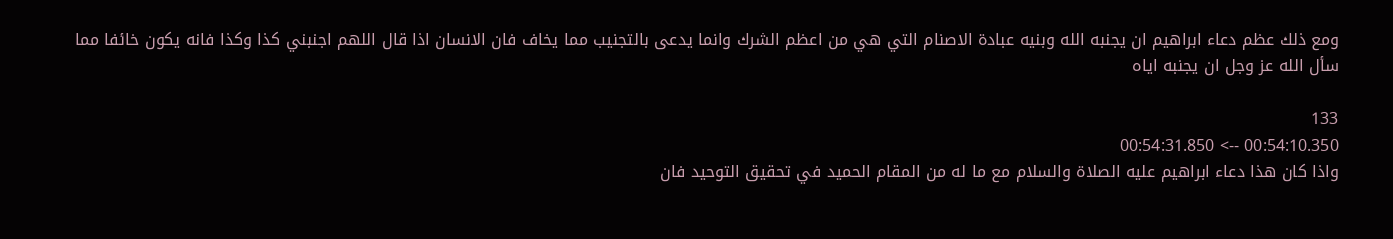ومع ذلك عظم دعاء ابراهيم ان يجنبه الله وبنيه عبادة الاصنام التي هي من اعظم الشرك وانما يدعى بالتجنيب مما يخاف فان الانسان اذا قال اللهم اجنبني كذا وكذا فانه يكون خائفا مما سأل الله عز وجل ان يجنبه اياه

133
00:54:10.350 --> 00:54:31.850
واذا كان هذا دعاء ابراهيم عليه الصلاة والسلام مع ما له من المقام الحميد في تحقيق التوحيد فان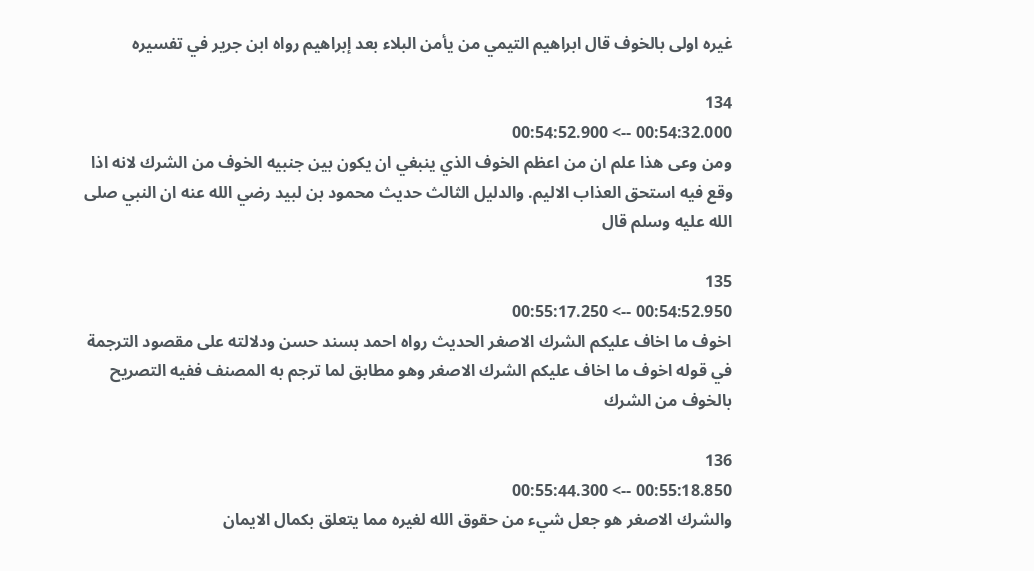غيره اولى بالخوف قال ابراهيم التيمي من يأمن البلاء بعد إبراهيم رواه ابن جرير في تفسيره

134
00:54:32.000 --> 00:54:52.900
ومن وعى هذا علم ان من اعظم الخوف الذي ينبغي ان يكون بين جنبيه الخوف من الشرك لانه اذا وقع فيه استحق العذاب الاليم. والدليل الثالث حديث محمود بن لبيد رضي الله عنه ان النبي صلى الله عليه وسلم قال

135
00:54:52.950 --> 00:55:17.250
اخوف ما اخاف عليكم الشرك الاصغر الحديث رواه احمد بسند حسن ودلالته على مقصود الترجمة في قوله اخوف ما اخاف عليكم الشرك الاصغر وهو مطابق لما ترجم به المصنف ففيه التصريح بالخوف من الشرك

136
00:55:18.850 --> 00:55:44.300
والشرك الاصغر هو جعل شيء من حقوق الله لغيره مما يتعلق بكمال الايمان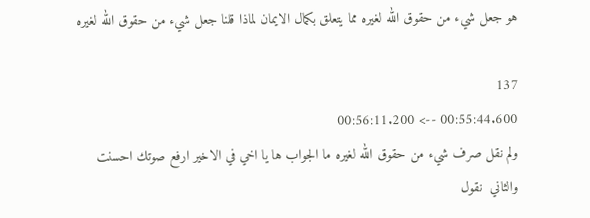هو جعل شيء من حقوق الله لغيره مما يتعلق بكمال الايمان لماذا قلنا جعل شيء من حقوق الله لغيره

137
00:55:44.600 --> 00:56:11.200
ولم نقل صرف شيء من حقوق الله لغيره ما الجواب ها يا اخي في الاخير ارفع صوتك احسنت والثاني  نقول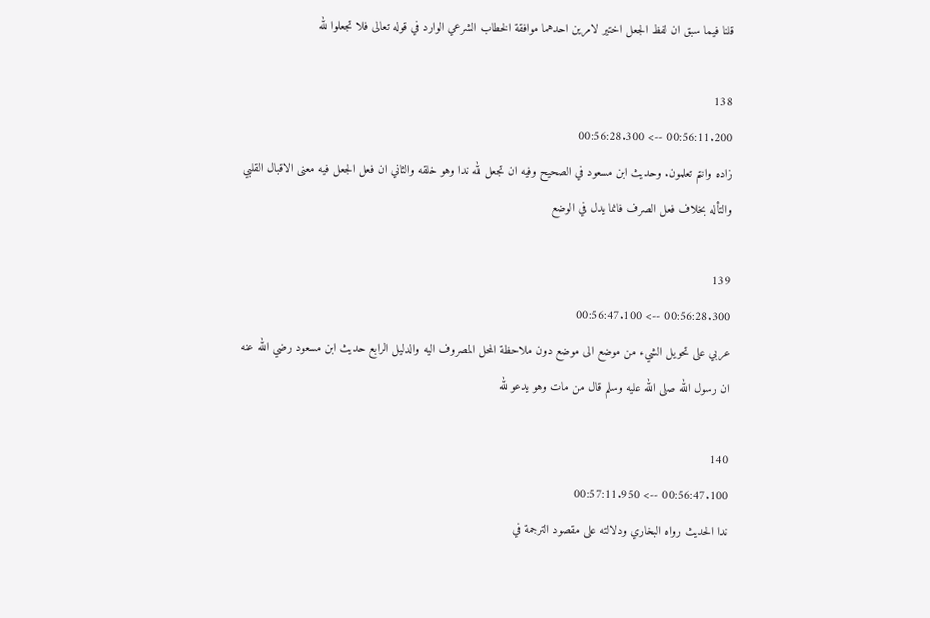قلنا فيما سبق ان لفظ الجعل اختير لامرين احدهما موافقة الخطاب الشرعي الوارد في قوله تعالى فلا تجعلوا لله

138
00:56:11.200 --> 00:56:28.300
زاده وانتم تعلمون. وحديث ابن مسعود في الصحيح وفيه ان تجعل لله ندا وهو خلقه والثاني ان فعل الجعل فيه معنى الاقبال القلبي والتأله بخلاف فعل الصرف فانما يدل في الوضع

139
00:56:28.300 --> 00:56:47.100
عربي على تحويل الشيء من موضع الى موضع دون ملاحظة المحل المصروف اليه والدليل الرابع حديث ابن مسعود رضي الله عنه ان رسول الله صلى الله عليه وسلم قال من مات وهو يدعو لله

140
00:56:47.100 --> 00:57:11.950
ندا الحديث رواه البخاري ودلالته على مقصود الترجمة في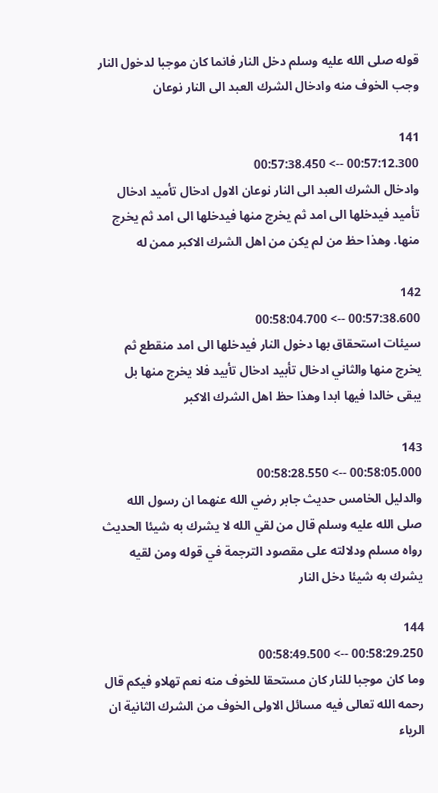قوله صلى الله عليه وسلم دخل النار فانما كان موجبا لدخول النار وجب الخوف منه وادخال الشرك العبد الى النار نوعان

141
00:57:12.300 --> 00:57:38.450
وادخال الشرك العبد الى النار نوعان الاول ادخال تأميد ادخال تأميد فيدخلها الى امد ثم يخرج منها فيدخلها الى امد ثم يخرج منها. وهذا حظ من لم يكن من اهل الشرك الاكبر ممن له

142
00:57:38.600 --> 00:58:04.700
سيئات استحقاق بها دخول النار فيدخلها الى امد منقطع ثم يخرج منها والثاني ادخال تأبيد ادخال تأبيد فلا يخرج منها بل يبقى خالدا فيها ابدا وهذا حظ اهل الشرك الاكبر

143
00:58:05.000 --> 00:58:28.550
والدليل الخامس حديث جابر رضي الله عنهما ان رسول الله صلى الله عليه وسلم قال من لقي الله لا يشرك به شيئا الحديث رواه مسلم ودلالته على مقصود الترجمة في قوله ومن لقيه يشرك به شيئا دخل النار

144
00:58:29.250 --> 00:58:49.500
وما كان موجبا للنار كان مستحقا للخوف منه نعم تهلاو فيكم قال رحمه الله تعالى فيه مسائل الاولى الخوف من الشرك الثانية ان الرياء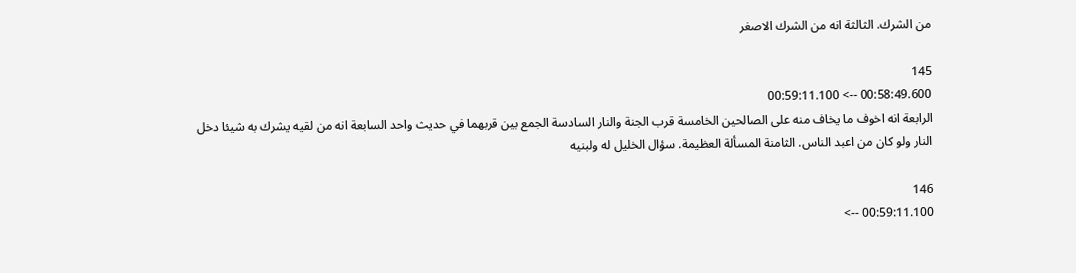من الشرك. الثالثة انه من الشرك الاصغر

145
00:58:49.600 --> 00:59:11.100
الرابعة انه اخوف ما يخاف منه على الصالحين الخامسة قرب الجنة والنار السادسة الجمع بين قربهما في حديث واحد السابعة انه من لقيه يشرك به شيئا دخل النار ولو كان من اعبد الناس. الثامنة المسألة العظيمة. سؤال الخليل له ولبنيه

146
00:59:11.100 -->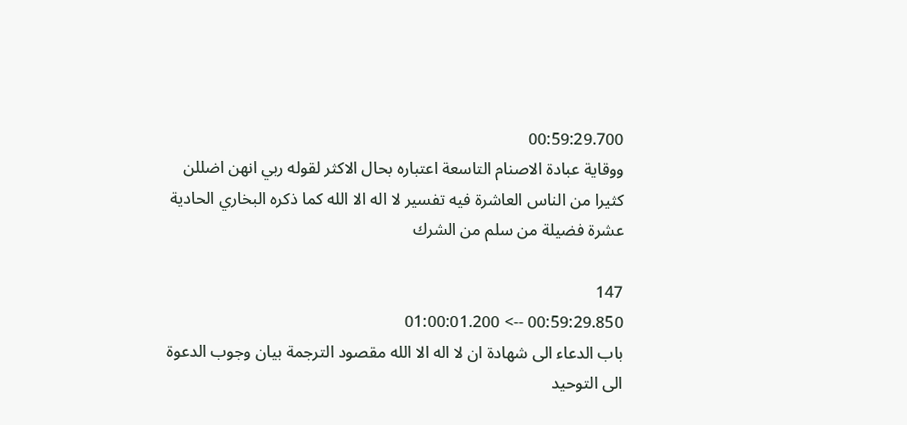00:59:29.700
ووقاية عبادة الاصنام التاسعة اعتباره بحال الاكثر لقوله ربي انهن اضللن كثيرا من الناس العاشرة فيه تفسير لا اله الا الله كما ذكره البخاري الحادية عشرة فضيلة من سلم من الشرك

147
00:59:29.850 --> 01:00:01.200
باب الدعاء الى شهادة ان لا اله الا الله مقصود الترجمة بيان وجوب الدعوة الى التوحيد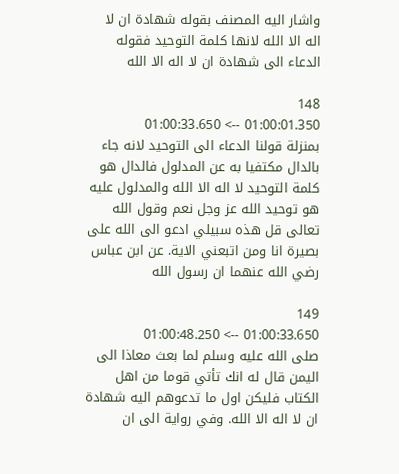واشار اليه المصنف بقوله شهادة ان لا اله الا الله لانها كلمة التوحيد فقوله الدعاء الى شهادة ان لا اله الا الله

148
01:00:01.350 --> 01:00:33.650
بمنزلة قولنا الدعاء الى التوحيد لانه جاء بالدال مكتفيا به عن المدلول فالدال هو كلمة التوحيد لا اله الا الله والمدلول عليه هو توحيد الله عز وجل نعم وقول الله تعالى قل هذه سبيلي ادعو الى الله على بصيرة انا ومن اتبعني الاية. عن ابن عباس رضي الله عنهما ان رسول الله

149
01:00:33.650 --> 01:00:48.250
صلى الله عليه وسلم لما بعث معاذا الى اليمن قال له انك تأتي قوما من اهل الكتاب فليكن اول ما تدعوهم اليه شهادة ان لا اله الا الله. وفي رواية الى ان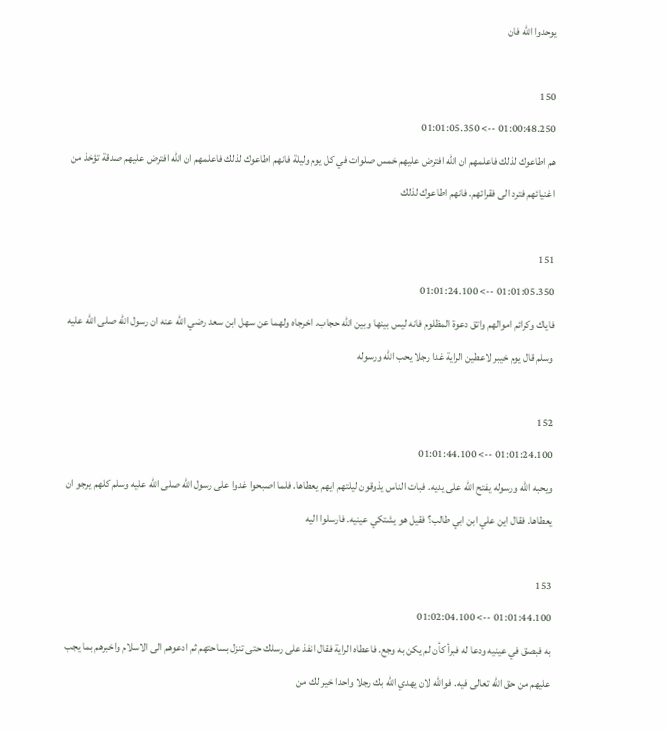يوحدوا الله فان

150
01:00:48.250 --> 01:01:05.350
هم اطاعوك لذلك فاعلمهم ان الله افترض عليهم خمس صلوات في كل يوم وليلة فانهم اطاعوك لذلك فاعلمهم ان الله افترض عليهم صدقة تؤخذ من اغنيائهم فترد الى فقرائهم. فانهم اطاعوك لذلك

151
01:01:05.350 --> 01:01:24.100
فاياك وكرائم اموالهم واتق دعوة المظلوم فانه ليس بينها وبين الله حجاب. اخرجاه ولهما عن سهل ابن سعد رضي الله عنه ان رسول الله صلى الله عليه وسلم قال يوم خيبر لاعطين الراية غدا رجلا يحب الله ورسوله

152
01:01:24.100 --> 01:01:44.100
ويحبه الله ورسوله يفتح الله على يديه. فبات الناس يذوقون ليلتهم ايهم يعطاها. فلما اصبحوا غدوا على رسول الله صلى الله عليه وسلم كلهم يرجو ان يعطاها. فقال اين علي ابن ابي طالب؟ فقيل هو يشتكي عينيه. فارسلوا اليه

153
01:01:44.100 --> 01:02:04.100
به فبصق في عينيه ودعا له فبرأ كأن لم يكن به وجع. فاعطاه الراية فقال انفذ على رسلك حتى تنزل بساحتهم ثم ادعوهم الى الاسلام واخبرهم بما يجب عليهم من حق الله تعالى فيه. فوالله لان يهدي الله بك رجلا واحدا خير لك من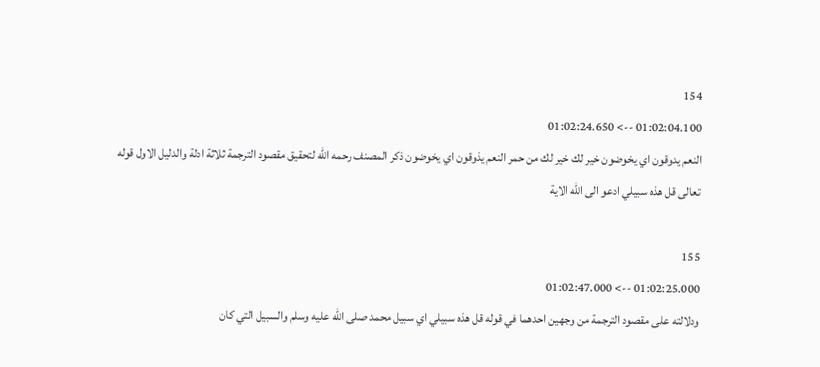154
01:02:04.100 --> 01:02:24.650
النعم يدوقون اي يخوضون خير لك خير لك من حمر النعم يذوقون اي يخوضون ذكر المصنف رحمه الله لتحقيق مقصود الترجمة ثلاثة ادلة والدليل الاول قوله تعالى قل هذه سبيلي ادعو الى الله الاية

155
01:02:25.000 --> 01:02:47.000
ودلالته على مقصود الترجمة من وجهين احدهما في قوله قل هذه سبيلي اي سبيل محمد صلى الله عليه وسلم والسبيل التي كان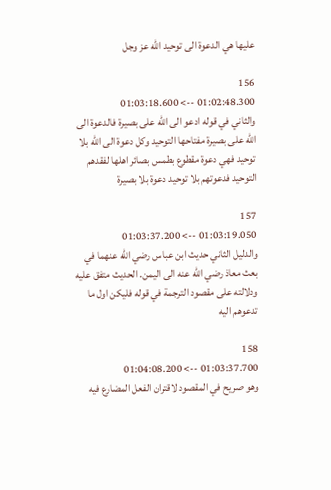عليها هي الدعوة الى توحيد الله عز وجل

156
01:02:48.300 --> 01:03:18.600
والثاني في قوله ادعو الى الله على بصيرة فالدعوة الى الله على بصيرة مفتاحها التوحيد وكل دعوة الى الله بلا توحيد فهي دعوة مقطوع بطمس بصائر اهلها لفقدهم التوحيد فدعوتهم بلا توحيد دعوة بلا بصيرة

157
01:03:19.050 --> 01:03:37.200
والدليل الثاني حديث ابن عباس رضي الله عنهما في بعث معاذ رضي الله عنه الى اليمن. الحديث متفق عليه ودلالته على مقصود الترجمة في قوله فليكن اول ما تدعوهم اليه

158
01:03:37.700 --> 01:04:08.200
وهو صريح في المقصود لاقتران الفعل المضارع فيه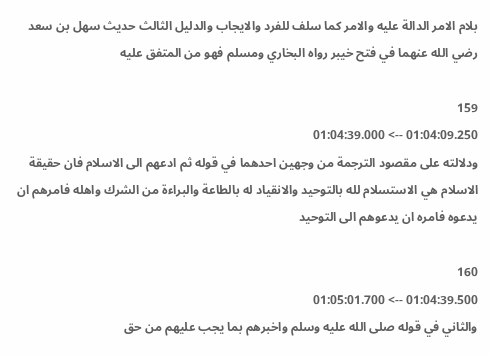بلام الامر الدالة عليه والامر كما سلف للفرد والايجاب والدليل الثالث حديث سهل بن سعد رضي الله عنهما في فتح خيبر رواه البخاري ومسلم فهو من المتفق عليه

159
01:04:09.250 --> 01:04:39.000
ودلالته على مقصود الترجمة من وجهين احدهما في قوله ثم ادعهم الى الاسلام فان حقيقة الاسلام هي الاستسلام لله بالتوحيد والانقياد له بالطاعة والبراءة من الشرك واهله فامرهم ان يدعوه فامره ان يدعوهم الى التوحيد

160
01:04:39.500 --> 01:05:01.700
والثاني في قوله صلى الله عليه وسلم واخبرهم بما يجب عليهم من حق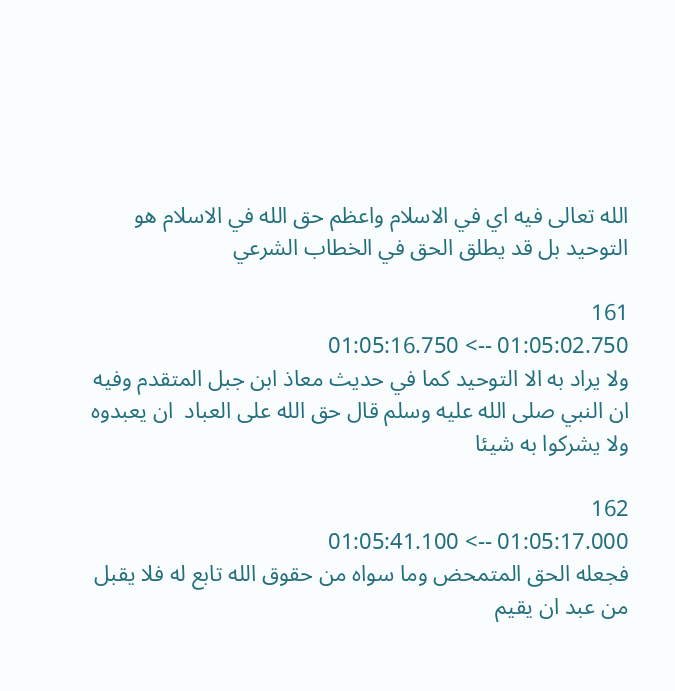الله تعالى فيه اي في الاسلام واعظم حق الله في الاسلام هو التوحيد بل قد يطلق الحق في الخطاب الشرعي

161
01:05:02.750 --> 01:05:16.750
ولا يراد به الا التوحيد كما في حديث معاذ ابن جبل المتقدم وفيه ان النبي صلى الله عليه وسلم قال حق الله على العباد  ان يعبدوه ولا يشركوا به شيئا

162
01:05:17.000 --> 01:05:41.100
فجعله الحق المتمحض وما سواه من حقوق الله تابع له فلا يقبل من عبد ان يقيم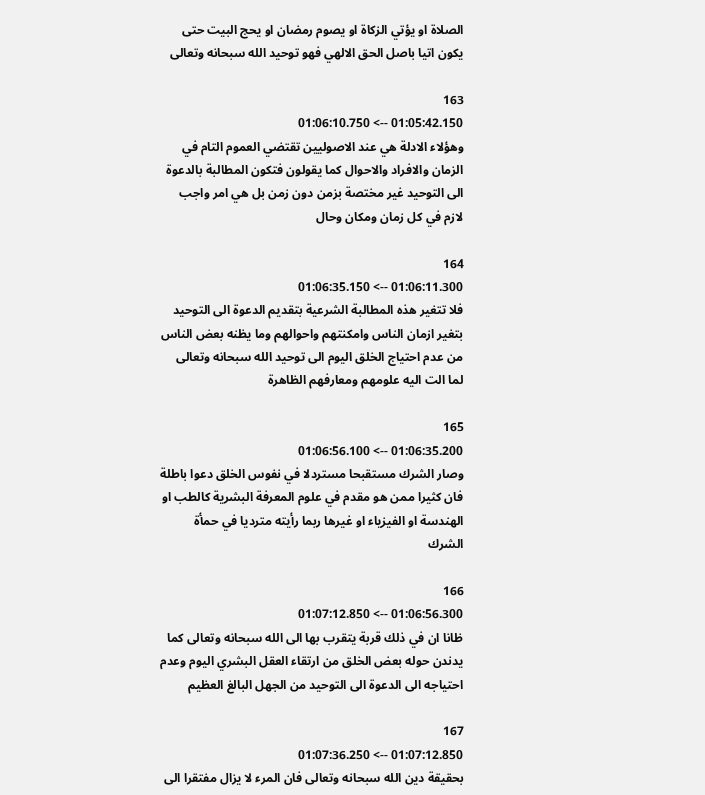الصلاة او يؤتي الزكاة او يصوم رمضان او يحج البيت حتى يكون اتيا باصل الحق الالهي فهو توحيد الله سبحانه وتعالى

163
01:05:42.150 --> 01:06:10.750
وهؤلاء الادلة هي عند الاصوليين تقتضي العموم التام في الزمان والافراد والاحوال كما يقولون فتكون المطالبة بالدعوة الى التوحيد غير مختصة بزمن دون زمن بل هي امر واجب لازم في كل زمان ومكان وحال

164
01:06:11.300 --> 01:06:35.150
فلا تتغير هذه المطالبة الشرعية بتقديم الدعوة الى التوحيد بتغير ازمان الناس وامكنتهم واحوالهم وما يظنه بعض الناس من عدم احتياج الخلق اليوم الى توحيد الله سبحانه وتعالى لما الت اليه علومهم ومعارفهم الظاهرة

165
01:06:35.200 --> 01:06:56.100
وصار الشرك مستقبحا مستردلا في نفوس الخلق دعوا باطلة فان كثيرا ممن هو مقدم في علوم المعرفة البشرية كالطب او الهندسة او الفيزياء او غيرها ربما رأيته مترديا في حمأة الشرك

166
01:06:56.300 --> 01:07:12.850
ظانا ان في ذلك قربة يتقرب بها الى الله سبحانه وتعالى كما يدندن حوله بعض الخلق من ارتقاء العقل البشري اليوم وعدم احتياجه الى الدعوة الى التوحيد من الجهل البالغ العظيم

167
01:07:12.850 --> 01:07:36.250
بحقيقة دين الله سبحانه وتعالى فان المرء لا يزال مفتقرا الى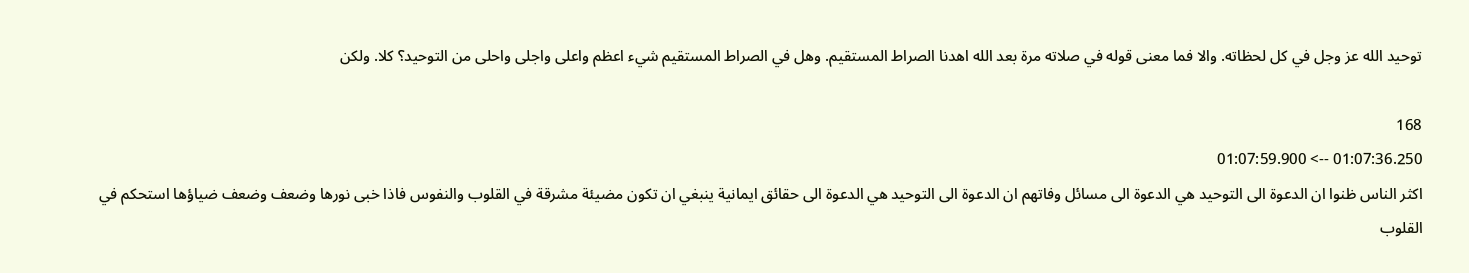توحيد الله عز وجل في كل لحظاته. والا فما معنى قوله في صلاته مرة بعد الله اهدنا الصراط المستقيم. وهل في الصراط المستقيم شيء اعظم واعلى واجلى واحلى من التوحيد؟ كلا. ولكن

168
01:07:36.250 --> 01:07:59.900
اكثر الناس ظنوا ان الدعوة الى التوحيد هي الدعوة الى مسائل وفاتهم ان الدعوة الى التوحيد هي الدعوة الى حقائق ايمانية ينبغي ان تكون مضيئة مشرقة في القلوب والنفوس فاذا خبى نورها وضعف وضعف ضياؤها استحكم في القلوب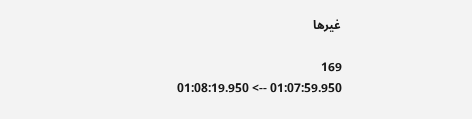غيرها

169
01:07:59.950 --> 01:08:19.950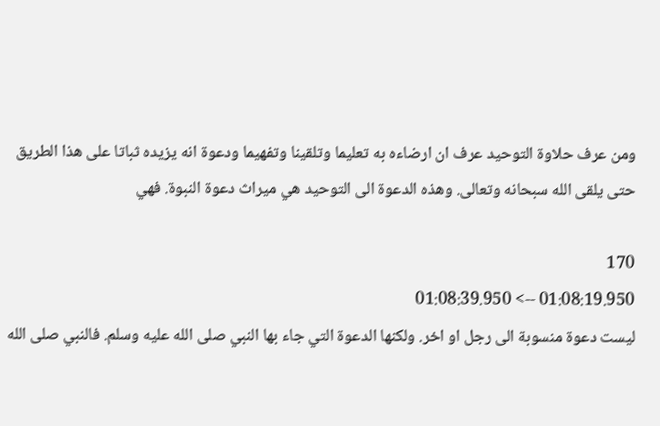ومن عرف حلاوة التوحيد عرف ان ارضاءه به تعليما وتلقينا وتفهيما ودعوة انه يزيده ثباتا على هذا الطريق حتى يلقى الله سبحانه وتعالى. وهذه الدعوة الى التوحيد هي ميراث دعوة النبوة. فهي

170
01:08:19.950 --> 01:08:39.950
ليست دعوة منسوبة الى رجل او اخر. ولكنها الدعوة التي جاء بها النبي صلى الله عليه وسلم. فالنبي صلى الله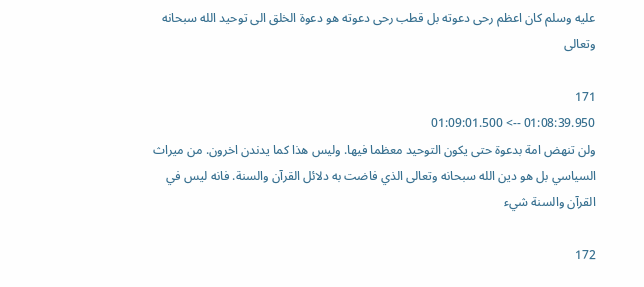عليه وسلم كان اعظم رحى دعوته بل قطب رحى دعوته هو دعوة الخلق الى توحيد الله سبحانه وتعالى

171
01:08:39.950 --> 01:09:01.500
ولن تنهض امة بدعوة حتى يكون التوحيد معظما فيها. وليس هذا كما يدندن اخرون. من ميراث السياسي بل هو دين الله سبحانه وتعالى الذي فاضت به دلائل القرآن والسنة. فانه ليس في القرآن والسنة شيء

172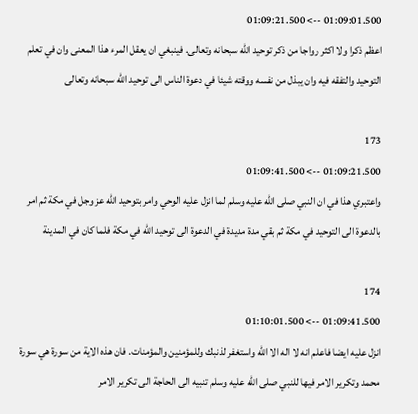01:09:01.500 --> 01:09:21.500
اعظم ذكرا ولا اكثر رواجا من ذكر توحيد الله سبحانه وتعالى. فينبغي ان يعقل المرء هذا المعنى وان في تعلم التوحيد والتفقه فيه وان يبذل من نفسه ووقته شيئا في دعوة الناس الى توحيد الله سبحانه وتعالى

173
01:09:21.500 --> 01:09:41.500
واعتبري هذا في ان النبي صلى الله عليه وسلم لما انزل عليه الوحي وامر بتوحيد الله عز وجل في مكة ثم امر بالدعوة الى التوحيد في مكة ثم بقي مدة مديدة في الدعوة الى توحيد الله في مكة فلما كان في المدينة

174
01:09:41.500 --> 01:10:01.500
انزل عليه ايضا فاعلم انه لا اله الا الله واستغفر لذنبك وللمؤمنين والمؤمنات. فان هذه الاية من سورة هي سورة محمد وتكرير الامر فيها للنبي صلى الله عليه وسلم تنبيه الى الحاجة الى تكرير الامر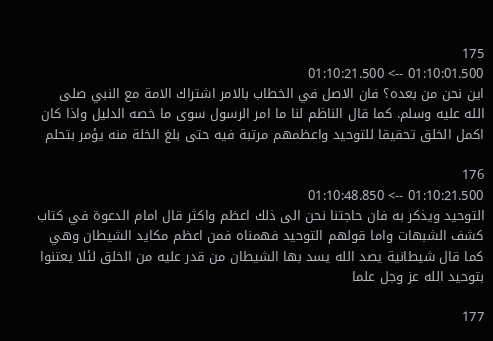175
01:10:01.500 --> 01:10:21.500
اين نحن من بعده؟ فان الاصل في الخطاب بالامر اشتراك الامة مع النبي صلى الله عليه وسلم. كما قال الناظم لنا ما امر الرسول سوى ما خصه الدليل واذا كان اكمل الخلق تحقيقا للتوحيد واعظمهم مرتبة فيه حتى بلغ الخلة منه يؤمر بتحلم

176
01:10:21.500 --> 01:10:48.850
التوحيد ويذكر به فان حاجتنا نحن الى ذلك اعظم واكثر قال امام الدعوة في كتاب كشف الشبهات واما قولهم التوحيد فهمناه فمن اعظم مكايد الشيطان وهي كما قال شيطانية يصد الله يسد بها الشيطان من قدر عليه من الخلق لئلا يعتنوا بتوحيد الله عز وجل علما

177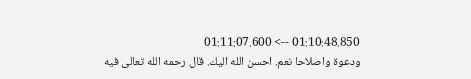01:10:48.850 --> 01:11:07.600
ودعوة واصلاحا نعم. احسن الله اليك. قال رحمه الله تعالى فيه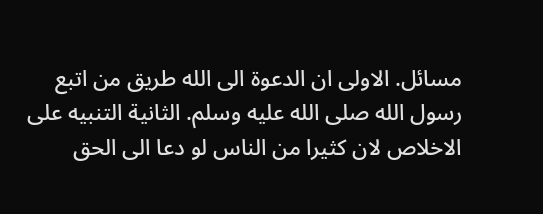مسائل. الاولى ان الدعوة الى الله طريق من اتبع رسول الله صلى الله عليه وسلم. الثانية التنبيه على الاخلاص لان كثيرا من الناس لو دعا الى الحق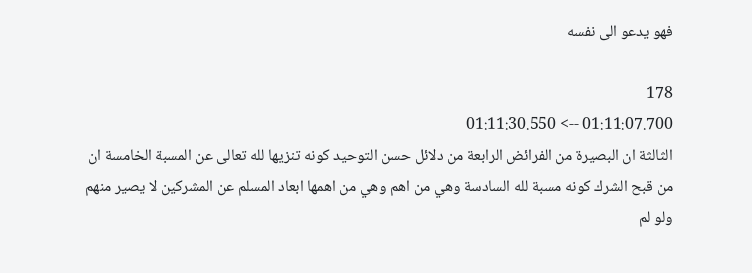فهو يدعو الى نفسه

178
01:11:07.700 --> 01:11:30.550
الثالثة ان البصيرة من الفرائض الرابعة من دلائل حسن التوحيد كونه تنزيها لله تعالى عن المسبة الخامسة ان من قبح الشرك كونه مسبة لله السادسة وهي من اهم وهي من اهمها ابعاد المسلم عن المشركين لا يصير منهم ولو لم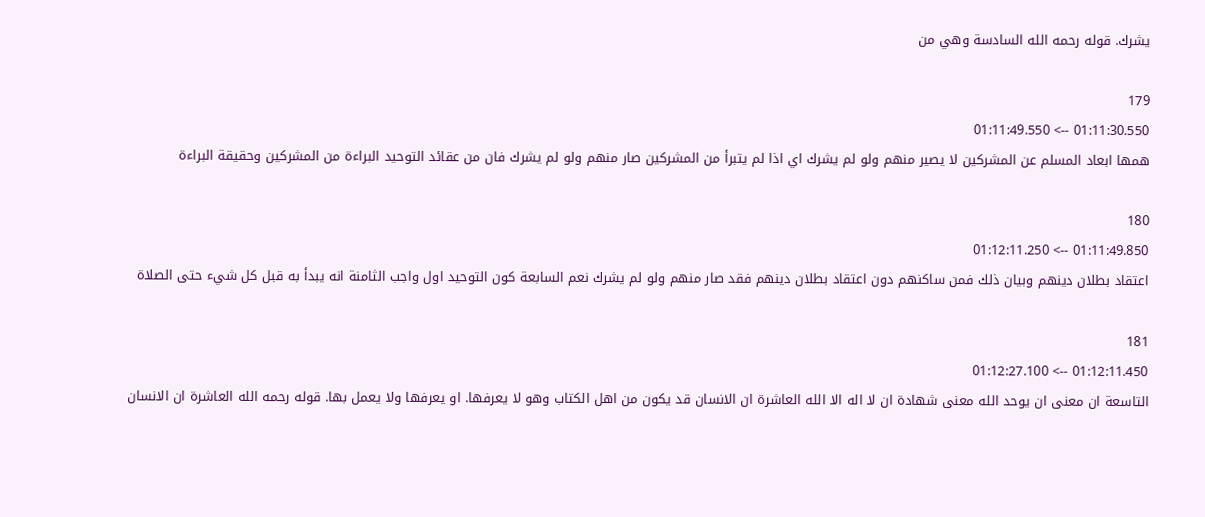يشرك. قوله رحمه الله السادسة وهي من

179
01:11:30.550 --> 01:11:49.550
همها ابعاد المسلم عن المشركين لا يصير منهم ولو لم يشرك اي اذا لم يتبرأ من المشركين صار منهم ولو لم يشرك فان من عقائد التوحيد البراءة من المشركين وحقيقة البراءة

180
01:11:49.850 --> 01:12:11.250
اعتقاد بطلان دينهم وبيان ذلك فمن ساكنهم دون اعتقاد بطلان دينهم فقد صار منهم ولو لم يشرك نعم السابعة كون التوحيد اول واجب الثامنة انه يبدأ به قبل كل شيء حتى الصلاة

181
01:12:11.450 --> 01:12:27.100
التاسعة ان معنى ان يوحد الله معنى شهادة ان لا اله الا الله العاشرة ان الانسان قد يكون من اهل الكتاب وهو لا يعرفها. او يعرفها ولا يعمل بها. قوله رحمه الله العاشرة ان الانسان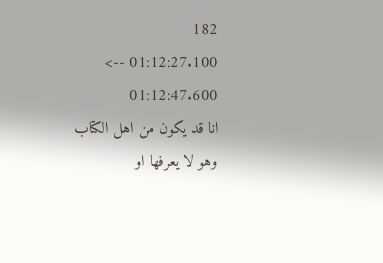182
01:12:27.100 --> 01:12:47.600
انا قد يكون من اهل الكتاب وهو لا يعرفها او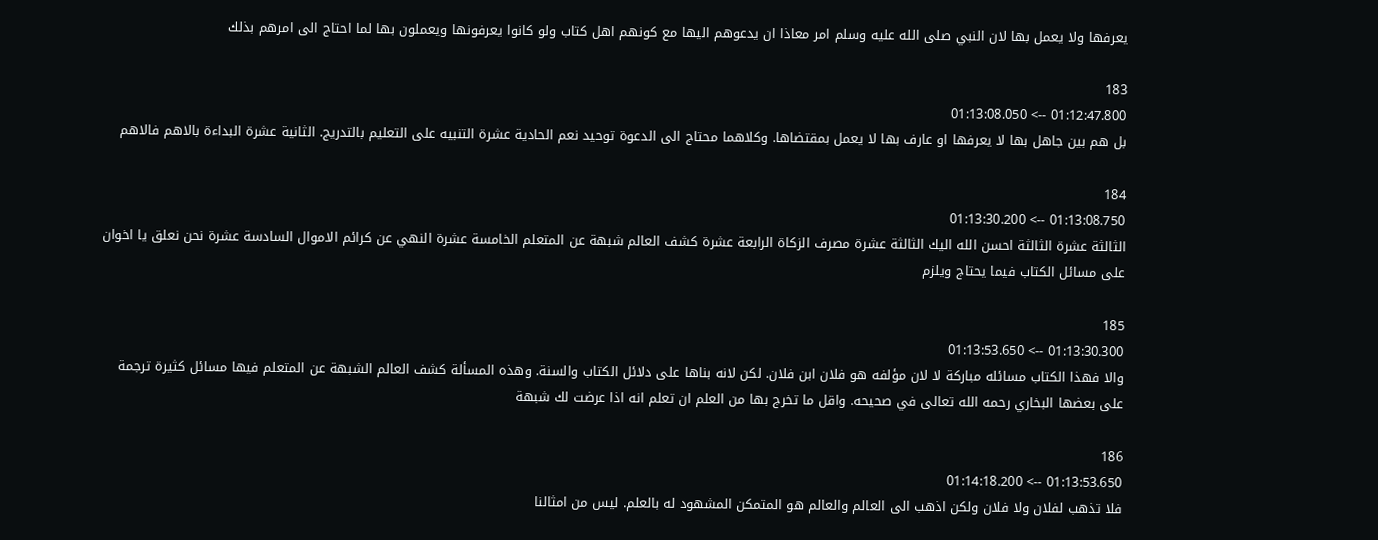يعرفها ولا يعمل بها لان النبي صلى الله عليه وسلم امر معاذا ان يدعوهم اليها مع كونهم اهل كتاب ولو كانوا يعرفونها ويعملون بها لما احتاج الى امرهم بذلك

183
01:12:47.800 --> 01:13:08.050
بل هم بين جاهل بها لا يعرفها او عارف بها لا يعمل بمقتضاها. وكلاهما محتاج الى الدعوة توحيد نعم الحادية عشرة التنبيه على التعليم بالتدريج. الثانية عشرة البداءة بالاهم فالاهم

184
01:13:08.750 --> 01:13:30.200
الثالثة عشرة الثالثة احسن الله اليك الثالثة عشرة مصرف الزكاة الرابعة عشرة كشف العالم شبهة عن المتعلم الخامسة عشرة النهي عن كرائم الاموال السادسة عشرة نحن نعلق يا اخوان على مسائل الكتاب فيما يحتاج ويلزم

185
01:13:30.300 --> 01:13:53.650
والا فهذا الكتاب مسائله مباركة لا لان مؤلفه هو فلان ابن فلان. لكن لانه بناها على دلائل الكتاب والسنة. وهذه المسألة كشف العالم الشبهة عن المتعلم فيها مسائل كثيرة ترجمة على بعضها البخاري رحمه الله تعالى في صحيحه. واقل ما تخرج بها من العلم ان تعلم انه اذا عرضت لك شبهة

186
01:13:53.650 --> 01:14:18.200
فلا تذهب لفلان ولا فلان ولكن اذهب الى العالم والعالم هو المتمكن المشهود له بالعلم. ليس من امثالنا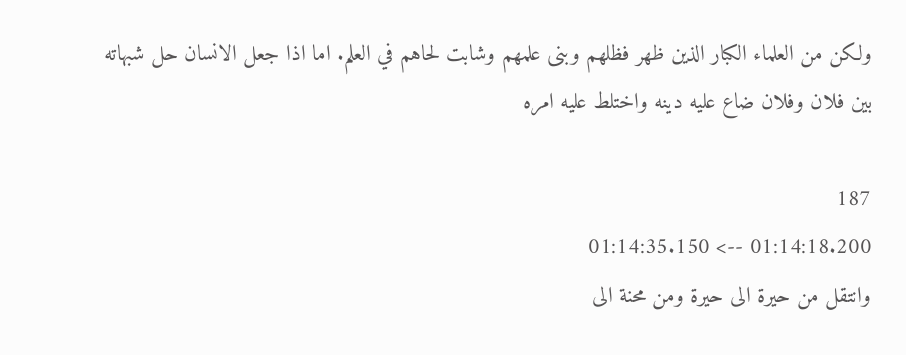ولكن من العلماء الكبار الذين ظهر فظلهم وبنى علمهم وشابت لحاهم في العلم. اما اذا جعل الانسان حل شبهاته بين فلان وفلان ضاع عليه دينه واختلط عليه امره

187
01:14:18.200 --> 01:14:35.150
وانتقل من حيرة الى حيرة ومن محنة الى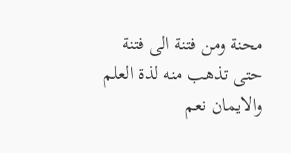محنة ومن فتنة الى فتنة حتى تذهب منه لذة العلم والايمان نعم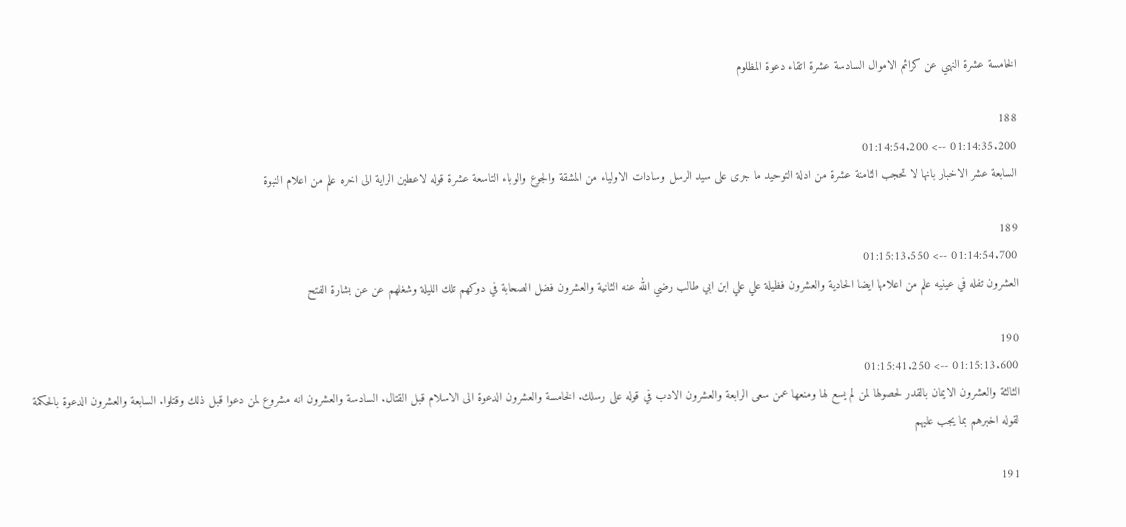الخامسة عشرة النهي عن كرائم الاموال السادسة عشرة اتقاء دعوة المظلوم

188
01:14:35.200 --> 01:14:54.200
السابعة عشر الاخبار بانها لا تحجب الثامنة عشرة من ادلة التوحيد ما جرى على سيد الرسل وسادات الاولياء من المشقة والجوع والوباء التاسعة عشرة قوله لاعطين الراية الى اخره علم من اعلام النبوة

189
01:14:54.700 --> 01:15:13.550
العشرون تفله في عينيه علم من اعلامها ايضا الحادية والعشرون فظيلة علي علي ابن ابي طالب رضي الله عنه الثانية والعشرون فضل الصحابة في دوكهم تلك الليلة وشغلهم عن عن بشارة الفتح

190
01:15:13.600 --> 01:15:41.250
الثالثة والعشرون الايمان بالقدر لحصولها لمن لم يسع لها ومنعها عمن سعى الرابعة والعشرون الادب في قوله على رسلك. الخامسة والعشرون الدعوة الى الاسلام قبل القتال. السادسة والعشرون انه مشروع لمن دعوا قبل ذلك وقتلوا. السابعة والعشرون الدعوة بالحكمة لقوله اخبرهم بما يجب عليهم

191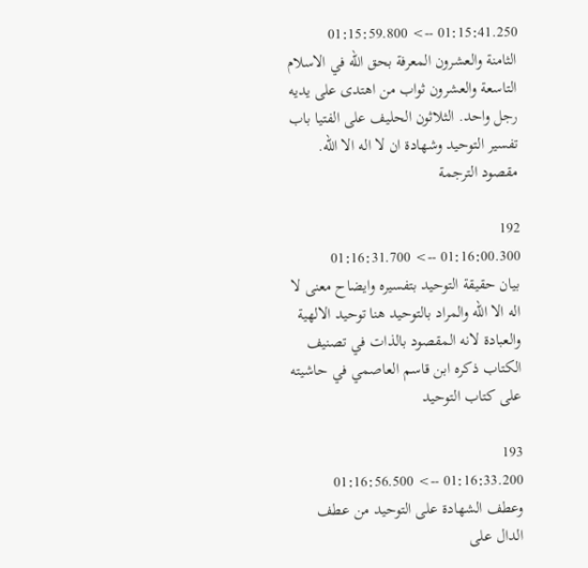01:15:41.250 --> 01:15:59.800
الثامنة والعشرون المعرفة بحق الله في الاسلام التاسعة والعشرون ثواب من اهتدى على يديه رجل واحد. الثلاثون الحليف على الفتيا باب تفسير التوحيد وشهادة ان لا اله الا الله. مقصود الترجمة

192
01:16:00.300 --> 01:16:31.700
بيان حقيقة التوحيد بتفسيره وايضاح معنى لا اله الا الله والمراد بالتوحيد هنا توحيد الالهية والعبادة لانه المقصود بالذات في تصنيف الكتاب ذكره ابن قاسم العاصمي في حاشيته على كتاب التوحيد

193
01:16:33.200 --> 01:16:56.500
وعطف الشهادة على التوحيد من عطف الدال على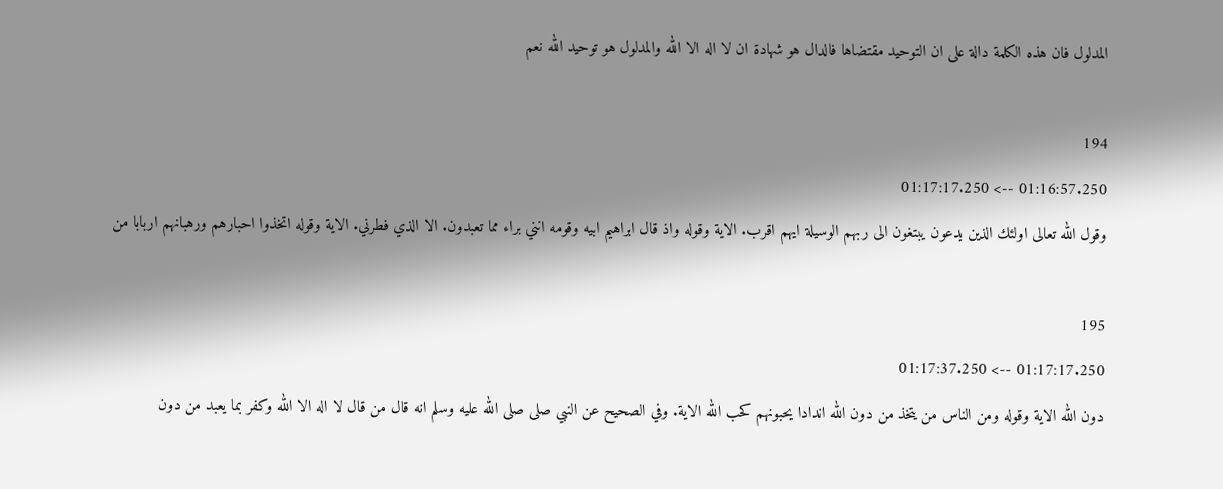المدلول فان هذه الكلمة دالة على ان التوحيد مقتضاها فالدال هو شهادة ان لا اله الا الله والمدلول هو توحيد الله نعم

194
01:16:57.250 --> 01:17:17.250
وقول الله تعالى اولئك الذين يدعون يبتغون الى ربهم الوسيلة ايهم اقرب. الاية وقوله واذ قال ابراهيم ابيه وقومه انني براء مما تعبدون. الا الذي فطرني. الاية وقوله اتخذوا احبارهم ورهبانهم اربابا من

195
01:17:17.250 --> 01:17:37.250
دون الله الاية وقوله ومن الناس من يتخذ من دون الله اندادا يحبونهم كحب الله الاية. وفي الصحيح عن النبي صلى صلى الله عليه وسلم انه قال من قال لا اله الا الله وكفر بما يعبد من دون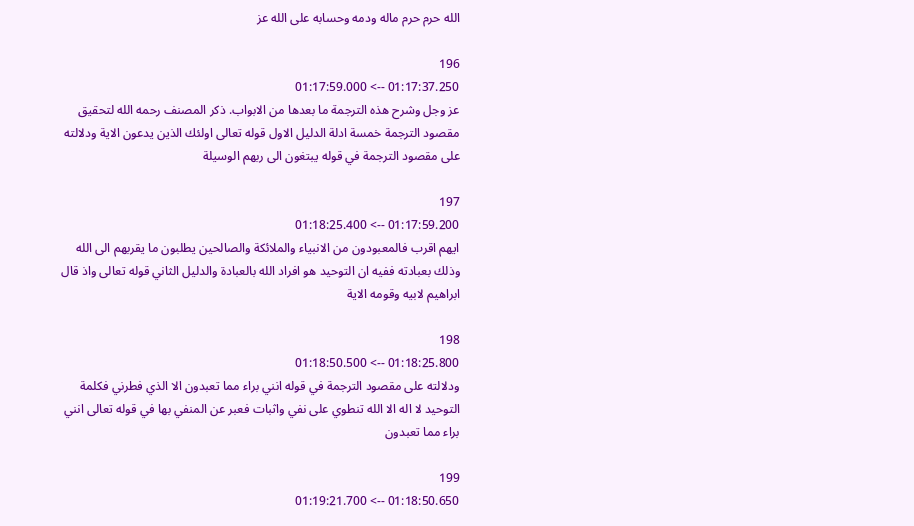الله حرم حرم ماله ودمه وحسابه على الله عز

196
01:17:37.250 --> 01:17:59.000
عز وجل وشرح هذه الترجمة ما بعدها من الابواب. ذكر المصنف رحمه الله لتحقيق مقصود الترجمة خمسة ادلة الدليل الاول قوله تعالى اولئك الذين يدعون الاية ودلالته على مقصود الترجمة في قوله يبتغون الى ربهم الوسيلة

197
01:17:59.200 --> 01:18:25.400
ايهم اقرب فالمعبودون من الانبياء والملائكة والصالحين يطلبون ما يقربهم الى الله وذلك بعبادته ففيه ان التوحيد هو افراد الله بالعبادة والدليل الثاني قوله تعالى واذ قال ابراهيم لابيه وقومه الاية

198
01:18:25.800 --> 01:18:50.500
ودلالته على مقصود الترجمة في قوله انني براء مما تعبدون الا الذي فطرني فكلمة التوحيد لا اله الا الله تنطوي على نفي واثبات فعبر عن المنفي بها في قوله تعالى انني براء مما تعبدون

199
01:18:50.650 --> 01:19:21.700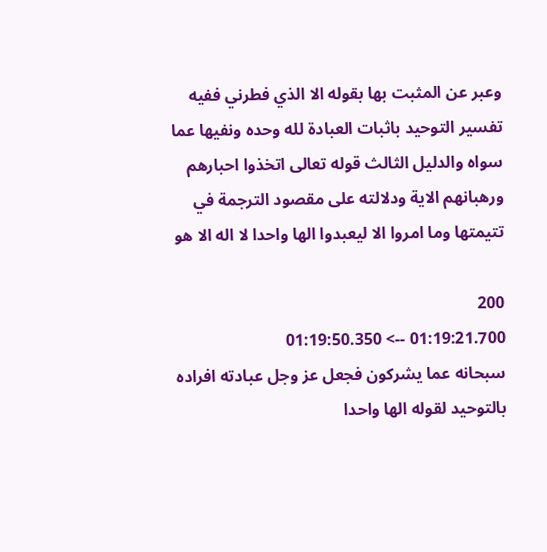وعبر عن المثبت بها بقوله الا الذي فطرني ففيه تفسير التوحيد باثبات العبادة لله وحده ونفيها عما سواه والدليل الثالث قوله تعالى اتخذوا احبارهم ورهبانهم الاية ودلالته على مقصود الترجمة في تتيمتها وما امروا الا ليعبدوا الها واحدا لا اله الا هو

200
01:19:21.700 --> 01:19:50.350
سبحانه عما يشركون فجعل عز وجل عبادته افراده بالتوحيد لقوله الها واحدا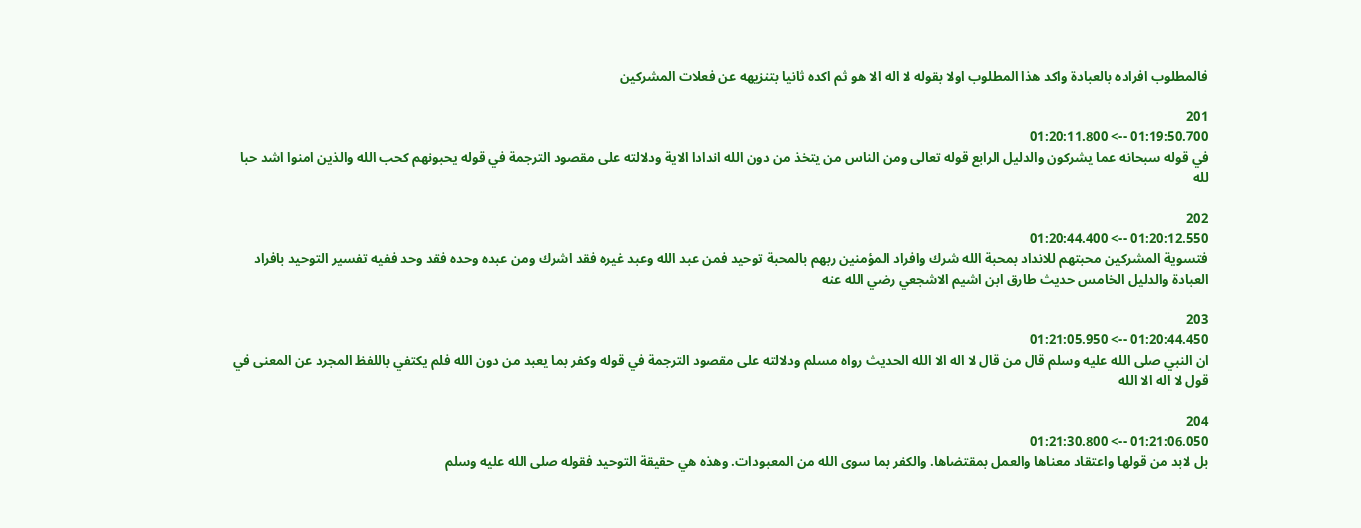فالمطلوب افراده بالعبادة واكد هذا المطلوب اولا بقوله لا اله الا هو ثم اكده ثانيا بتنزيهه عن فعلات المشركين

201
01:19:50.700 --> 01:20:11.800
في قوله سبحانه عما يشركون والدليل الرابع قوله تعالى ومن الناس من يتخذ من دون الله اندادا الاية ودلالته على مقصود الترجمة في قوله يحبونهم كحب الله والذين امنوا اشد حبا لله

202
01:20:12.550 --> 01:20:44.400
فتسوية المشركين محبتهم للانداد بمحبة الله شرك وافراد المؤمنين ربهم بالمحبة توحيد فمن عبد الله وعبد غيره فقد اشرك ومن عبده وحده فقد وحد ففيه تفسير التوحيد بافراد العبادة والدليل الخامس حديث طارق ابن اشيم الاشجعي رضي الله عنه

203
01:20:44.450 --> 01:21:05.950
ان النبي صلى الله عليه وسلم قال من قال لا اله الا الله الحديث رواه مسلم ودلالته على مقصود الترجمة في قوله وكفر بما يعبد من دون الله فلم يكتفي باللفظ المجرد عن المعنى في قول لا اله الا الله

204
01:21:06.050 --> 01:21:30.800
بل لابد من قولها واعتقاد معناها والعمل بمقتضاها. والكفر بما سوى الله من المعبودات. وهذه هي حقيقة التوحيد فقوله صلى الله عليه وسلم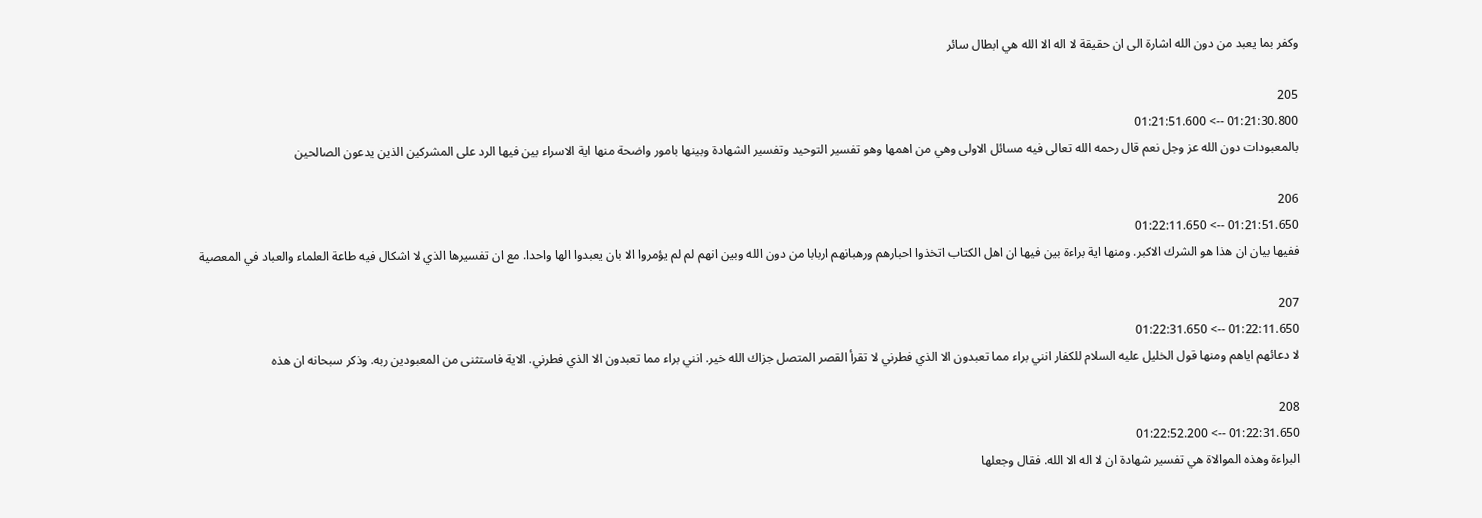وكفر بما يعبد من دون الله اشارة الى ان حقيقة لا اله الا الله هي ابطال سائر

205
01:21:30.800 --> 01:21:51.600
بالمعبودات دون الله عز وجل نعم قال رحمه الله تعالى فيه مسائل الاولى وهي من اهمها وهو تفسير التوحيد وتفسير الشهادة وبينها بامور واضحة منها اية الاسراء بين فيها الرد على المشركين الذين يدعون الصالحين

206
01:21:51.650 --> 01:22:11.650
ففيها بيان ان هذا هو الشرك الاكبر. ومنها اية براءة بين فيها ان اهل الكتاب اتخذوا احبارهم ورهبانهم اربابا من دون الله وبين انهم لم لم يؤمروا الا بان يعبدوا الها واحدا. مع ان تفسيرها الذي لا اشكال فيه طاعة العلماء والعباد في المعصية

207
01:22:11.650 --> 01:22:31.650
لا دعائهم اياهم ومنها قول الخليل عليه السلام للكفار انني براء مما تعبدون الا الذي فطرني لا تقرأ القصر المتصل جزاك الله خير. انني براء مما تعبدون الا الذي فطرني. الاية فاستثنى من المعبودين ربه. وذكر سبحانه ان هذه

208
01:22:31.650 --> 01:22:52.200
البراءة وهذه الموالاة هي تفسير شهادة ان لا اله الا الله. فقال وجعلها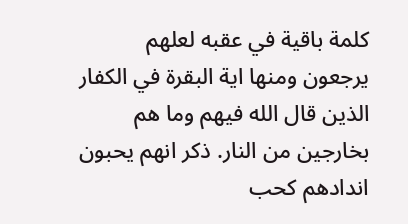كلمة باقية في عقبه لعلهم يرجعون ومنها اية البقرة في الكفار الذين قال الله فيهم وما هم بخارجين من النار. ذكر انهم يحبون اندادهم كحب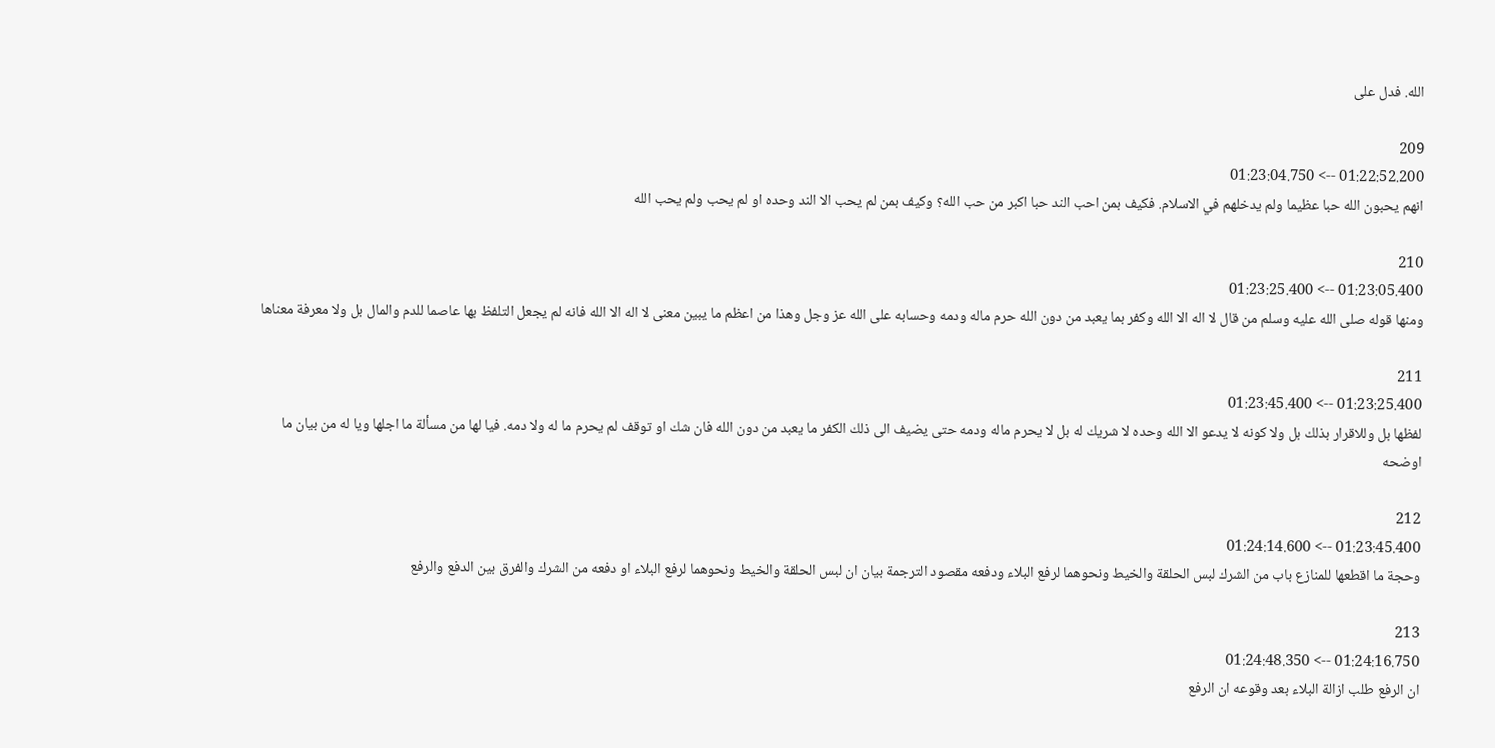الله. فدل على

209
01:22:52.200 --> 01:23:04.750
انهم يحبون الله حبا عظيما ولم يدخلهم في الاسلام. فكيف بمن احب الند حبا اكبر من حب الله؟ وكيف بمن لم يحب الا الند وحده او لم يحب ولم يحب الله

210
01:23:05.400 --> 01:23:25.400
ومنها قوله صلى الله عليه وسلم من قال لا اله الا الله وكفر بما يعبد من دون الله حرم ماله ودمه وحسابه على الله عز وجل وهذا من اعظم ما يبين معنى لا اله الا الله فانه لم يجعل التلفظ بها عاصما للدم والمال بل ولا معرفة معناها

211
01:23:25.400 --> 01:23:45.400
لفظها بل وللاقرار بذلك بل ولا كونه لا يدعو الا الله وحده لا شريك له بل لا يحرم ماله ودمه حتى يضيف الى ذلك الكفر ما يعبد من دون الله فان شك او توقف لم يحرم ما له ولا دمه. فيا لها من مسألة ما اجلها ويا له من بيان ما اوضحه

212
01:23:45.400 --> 01:24:14.600
وحجة ما اقطعها للمنازع باب من الشرك لبس الحلقة والخيط ونحوهما لرفع البلاء ودفعه مقصود الترجمة بيان ان لبس الحلقة والخيط ونحوهما لرفع البلاء او دفعه من الشرك والفرق بين الدفع والرفع

213
01:24:16.750 --> 01:24:48.350
ان الرفع طلب ازالة البلاء بعد وقوعه ان الرفع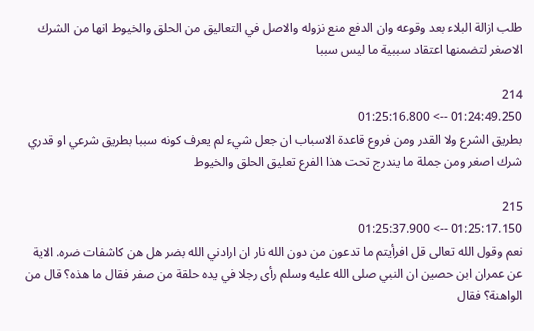طلب ازالة البلاء بعد وقوعه وان الدفع منع نزوله والاصل في التعاليق من الحلق والخيوط انها من الشرك الاصغر لتضمنها اعتقاد سببية ما ليس سببا

214
01:24:49.250 --> 01:25:16.800
بطريق الشرع ولا القدر ومن فروع قاعدة الاسباب ان جعل شيء لم يعرف كونه سببا بطريق شرعي او قدري شرك اصغر ومن جملة ما يندرج تحت هذا الفرع تعليق الحلق والخيوط

215
01:25:17.150 --> 01:25:37.900
نعم وقول الله تعالى قل افرأيتم ما تدعون من دون الله نار ان ارادني الله بضر هل هن كاشفات ضره. الاية عن عمران ابن حصين ان النبي صلى الله عليه وسلم رأى رجلا في يده حلقة من صفر فقال ما هذه؟ قال من الواهنة؟ فقال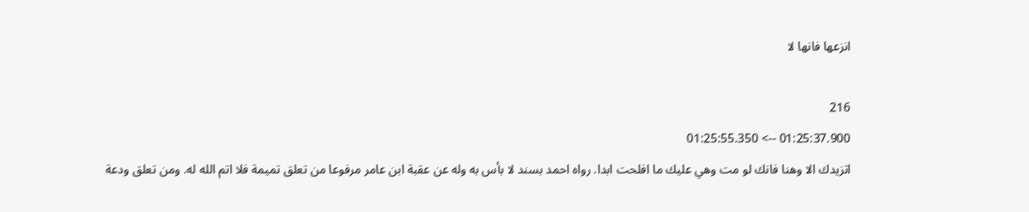انزعها فانها لا

216
01:25:37.900 --> 01:25:55.350
اتزيدك الا وهنا فانك لو مت وهي عليك ما افلحت ابدا. رواه احمد بسند لا بأس به وله عن عقبة ابن عامر مرفوعا من تعلق تميمة فلا اتم الله له. ومن تعلق ودعة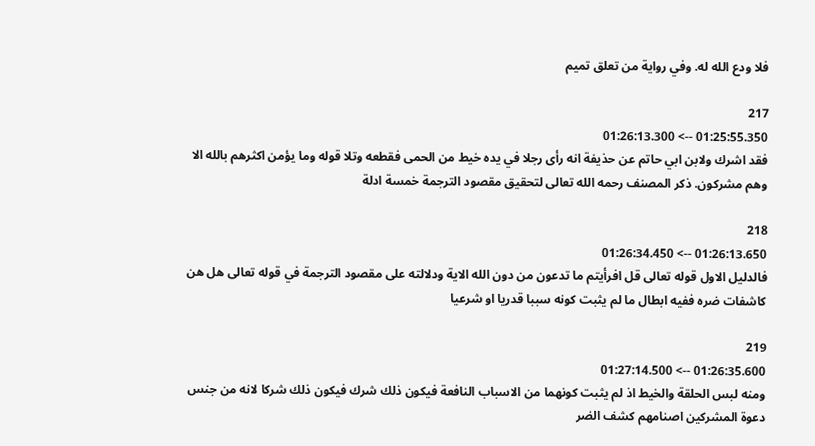فلا ودع الله له. وفي رواية من تعلق تميم

217
01:25:55.350 --> 01:26:13.300
فقد اشرك ولابن ابي حاتم عن حذيفة انه رأى رجلا في يده خيط من الحمى فقطعه وتلا قوله وما يؤمن اكثرهم بالله الا وهم مشركون. ذكر المصنف رحمه الله تعالى لتحقيق مقصود الترجمة خمسة ادلة

218
01:26:13.650 --> 01:26:34.450
فالدليل الاول قوله تعالى قل افرأيتم ما تدعون من دون الله الاية ودلالته على مقصود الترجمة في قوله تعالى هل هن كاشفات ضره ففيه ابطال ما لم يثبت كونه سببا قدريا او شرعيا

219
01:26:35.600 --> 01:27:14.500
ومنه لبس الحلقة والخيط اذ لم يثبت كونهما من الاسباب النافعة فيكون ذلك شرك فيكون ذلك شركا لانه من جنس دعوة المشركين اصنامهم كشف الضر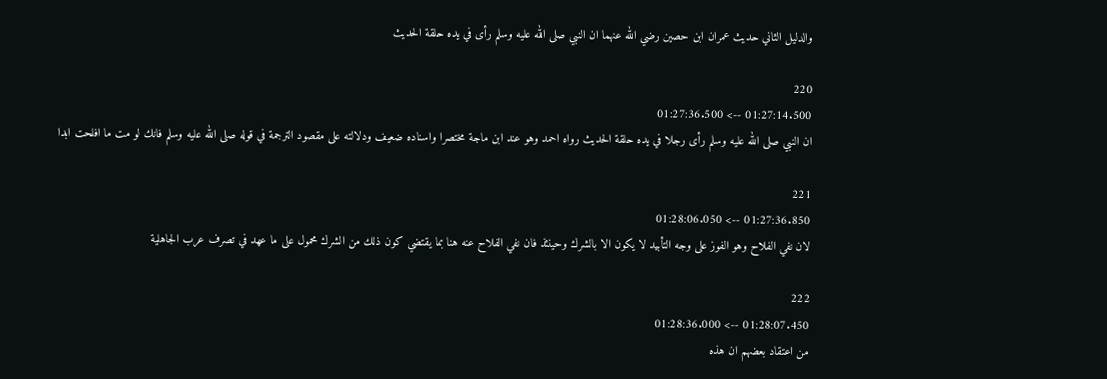والدليل الثاني حديث عمران ابن حصين رضي الله عنهما ان النبي صلى الله عليه وسلم رأى في يده حلقة الحديث

220
01:27:14.500 --> 01:27:36.500
ان النبي صلى الله عليه وسلم رأى رجلا في يده حلقة الحديث رواه احمد وهو عند ابن ماجة مختصرا واسناده ضعيف ودلالته على مقصود الترجمة في قوله صلى الله عليه وسلم فانك لو مت ما افلحت ابدا

221
01:27:36.850 --> 01:28:06.050
لان نفي الفلاح وهو الفوز على وجه التأبيد لا يكون الا بالشرك وحينئذ فان نفي الفلاح عنه هنا بما يقتضي كون ذلك من الشرك محمول على ما عهد في تصرف عرب الجاهلية

222
01:28:07.450 --> 01:28:36.000
من اعتقاد بعضهم ان هذه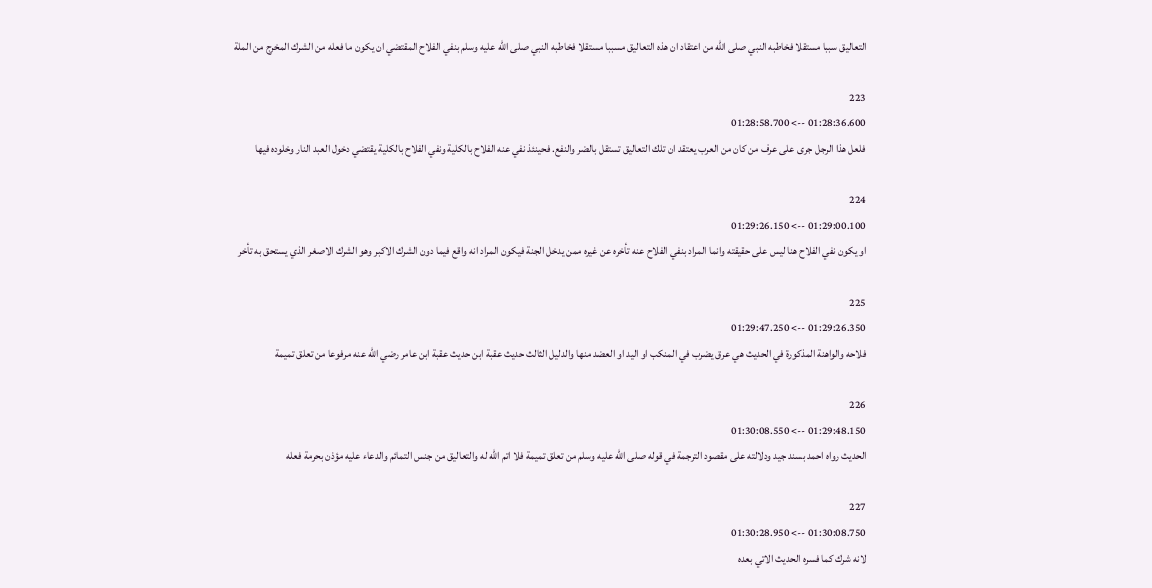التعاليق سببا مستقلا فخاطبه النبي صلى الله من اعتقاد ان هذه التعاليق مسببا مستقلا فخاطبه النبي صلى الله عليه وسلم بنفي الفلاح المقتضي ان يكون ما فعله من الشرك المخرج من الملة

223
01:28:36.600 --> 01:28:58.700
فلعل هذا الرجل جرى على عرف من كان من العرب يعتقد ان تلك التعاليق تستقل بالضر والنفع. فحينئذ نفي عنه الفلاح بالكلية ونفي الفلاح بالكلية يقتضي دخول العبد النار وخلوده فيها

224
01:29:00.100 --> 01:29:26.150
او يكون نفي الفلاح هنا ليس على حقيقته وانما المراد بنفي الفلاح عنه تأخره عن غيره ممن يدخل الجنة فيكون المراد انه واقع فيما دون الشرك الاكبر وهو الشرك الاصغر الذي يستحق به تأخر

225
01:29:26.350 --> 01:29:47.250
فلاحه والواهنة المذكورة في الحديث هي عرق يضرب في المنكب او اليد او العضد منها والدليل الثالث حديث عقبة ابن حديث عقبة ابن عامر رضي الله عنه مرفوعا من تعلق تميمة

226
01:29:48.150 --> 01:30:08.550
الحديث رواه احمد بسند جيد ودلالته على مقصود الترجمة في قوله صلى الله عليه وسلم من تعلق تميمة فلا اتم الله له والتعاليق من جنس التمائم والدعاء عليه مؤذن بحرمة فعله

227
01:30:08.750 --> 01:30:28.950
لانه شرك كما فسره الحديث الاتي بعده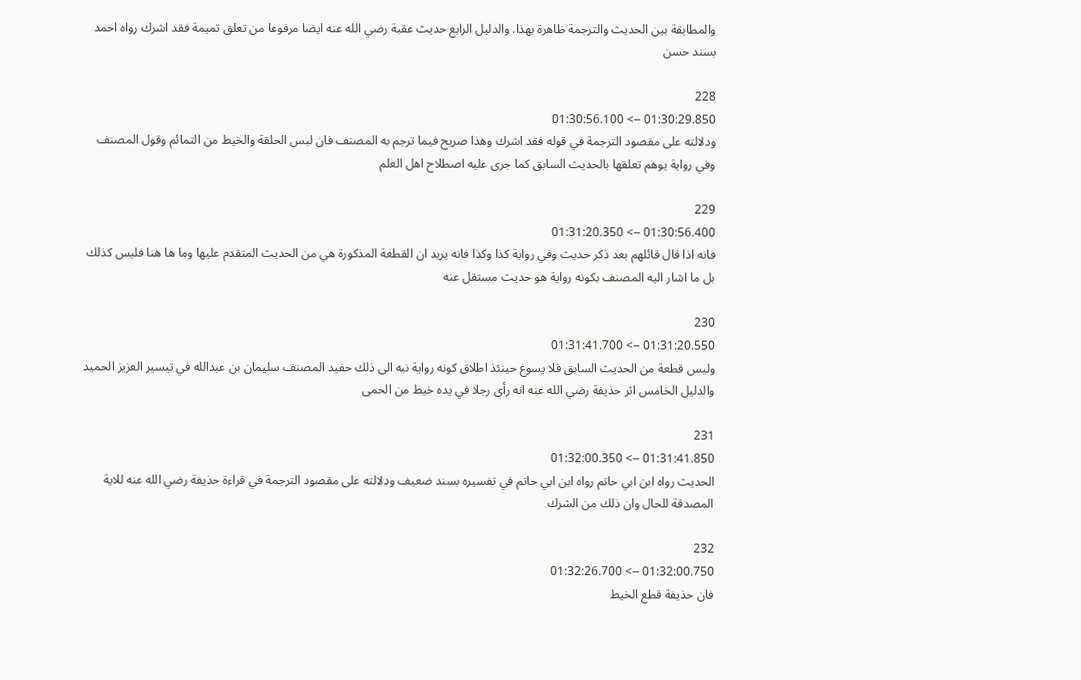والمطابقة بين الحديث والترجمة ظاهرة بهذا. والدليل الرابع حديث عقبة رضي الله عنه ايضا مرفوعا من تعلق تميمة فقد اشرك رواه احمد بسند حسن

228
01:30:29.850 --> 01:30:56.100
ودلالته على مقصود الترجمة في قوله فقد اشرك وهذا صريح فيما ترجم به المصنف فان لبس الحلقة والخيط من التمائم وقول المصنف وفي رواية يوهم تعلقها بالحديث السابق كما جرى عليه اصطلاح اهل العلم

229
01:30:56.400 --> 01:31:20.350
فانه اذا قال قائلهم بعد ذكر حديث وفي رواية كذا وكذا فانه يريد ان القطعة المذكورة هي من الحديث المتقدم عليها وما ها هنا فليس كذلك بل ما اشار اليه المصنف بكونه رواية هو حديث مستقل عنه

230
01:31:20.550 --> 01:31:41.700
وليس قطعة من الحديث السابق فلا يسوغ حينئذ اطلاق كونه رواية نبه الى ذلك حفيد المصنف سليمان بن عبدالله في تيسير العزيز الحميد والدليل الخامس اثر حذيفة رضي الله عنه انه رأى رجلا في يده خيط من الحمى

231
01:31:41.850 --> 01:32:00.350
الحديث رواه ابن ابي حاتم رواه ابن ابي حاتم في تفسيره بسند ضعيف ودلالته على مقصود الترجمة في قراءة حذيفة رضي الله عنه للاية المصدقة للحال وان ذلك من الشرك

232
01:32:00.750 --> 01:32:26.700
فان حذيفة قطع الخيط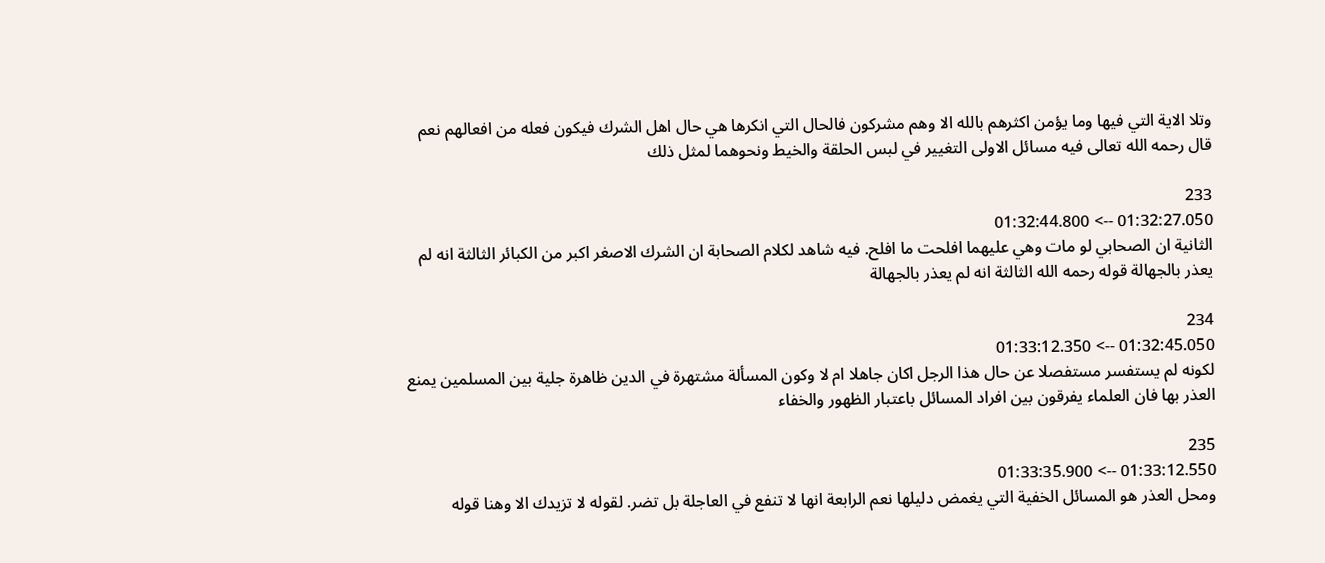وتلا الاية التي فيها وما يؤمن اكثرهم بالله الا وهم مشركون فالحال التي انكرها هي حال اهل الشرك فيكون فعله من افعالهم نعم قال رحمه الله تعالى فيه مسائل الاولى التغيير في لبس الحلقة والخيط ونحوهما لمثل ذلك

233
01:32:27.050 --> 01:32:44.800
الثانية ان الصحابي لو مات وهي عليهما افلحت ما افلح. فيه شاهد لكلام الصحابة ان الشرك الاصغر اكبر من الكبائر الثالثة انه لم يعذر بالجهالة قوله رحمه الله الثالثة انه لم يعذر بالجهالة

234
01:32:45.050 --> 01:33:12.350
لكونه لم يستفسر مستفصلا عن حال هذا الرجل اكان جاهلا ام لا وكون المسألة مشتهرة في الدين ظاهرة جلية بين المسلمين يمنع العذر بها فان العلماء يفرقون بين افراد المسائل باعتبار الظهور والخفاء

235
01:33:12.550 --> 01:33:35.900
ومحل العذر هو المسائل الخفية التي يغمض دليلها نعم الرابعة انها لا تنفع في العاجلة بل تضر. لقوله لا تزيدك الا وهنا قوله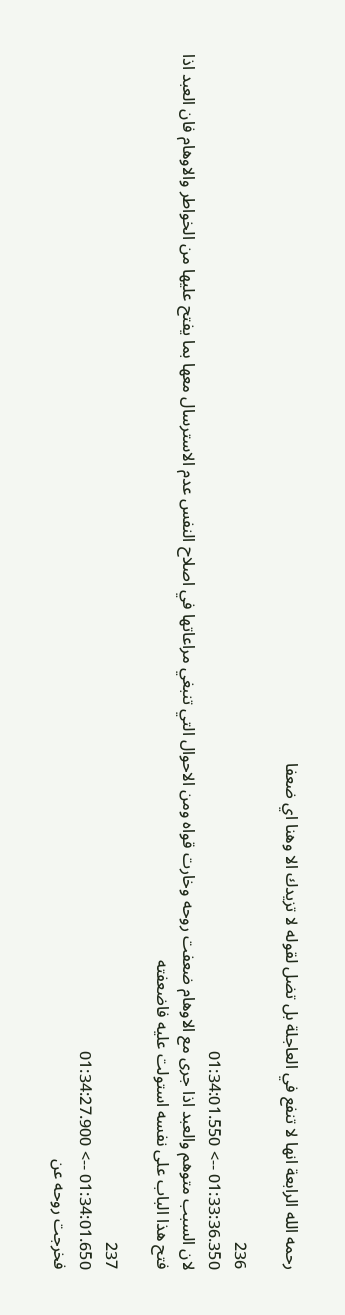رحمه الله الرابعة انها لا تنفع في العاجلة بل تضل لقوله لا تزيدك الا وهنا اي ضعفا

236
01:33:36.350 --> 01:34:01.550
لان السبب متوهم والعبد اذا جرى مع الاوهام ضعفت روحه وخارت قواه ومن الاحوال التي تنبغي مراعاتها في اصلاح النفس عدم الاسترسال معها بما يفتح عليها من الخواطر والاوهام فان العبد اذا فتح هذا الباب على نفسه استولت عليه فاضعفته

237
01:34:01.650 --> 01:34:27.900
فخرجت روحه عن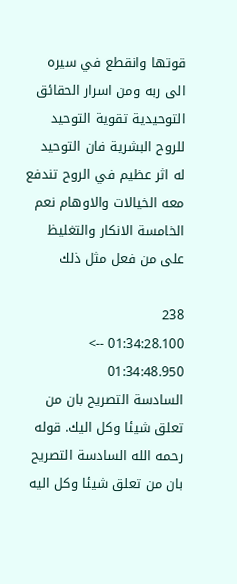قوتها وانقطع في سيره الى ربه ومن اسرار الحقائق التوحيدية تقوية التوحيد للروح البشرية فان التوحيد له اثر عظيم في الروح تندفع معه الخيالات والاوهام نعم الخامسة الانكار والتغليظ على من فعل مثل ذلك

238
01:34:28.100 --> 01:34:48.950
السادسة التصريح بان من تعلق شيئا وكل اليك. قوله رحمه الله السادسة التصريح بان من تعلق شيئا وكل اليه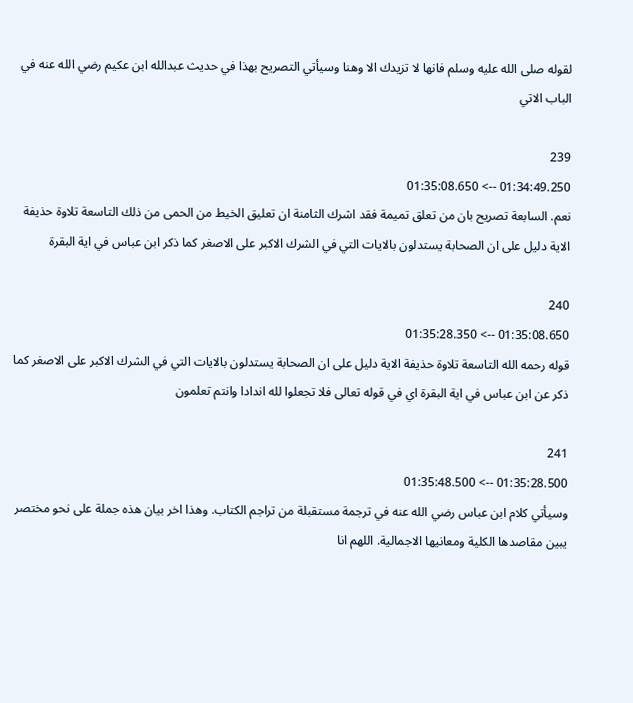لقوله صلى الله عليه وسلم فانها لا تزيدك الا وهنا وسيأتي التصريح بهذا في حديث عبدالله ابن عكيم رضي الله عنه في الباب الاتي

239
01:34:49.250 --> 01:35:08.650
نعم. السابعة تصريح بان من تعلق تميمة فقد اشرك الثامنة ان تعليق الخيط من الحمى من ذلك التاسعة تلاوة حذيفة الاية دليل على ان الصحابة يستدلون بالايات التي في الشرك الاكبر على الاصغر كما ذكر ابن عباس في اية البقرة

240
01:35:08.650 --> 01:35:28.350
قوله رحمه الله التاسعة تلاوة حذيفة الاية دليل على ان الصحابة يستدلون بالايات التي في الشرك الاكبر على الاصغر كما ذكر عن ابن عباس في اية البقرة اي في قوله تعالى فلا تجعلوا لله اندادا وانتم تعلمون

241
01:35:28.500 --> 01:35:48.500
وسيأتي كلام ابن عباس رضي الله عنه في ترجمة مستقبلة من تراجم الكتاب. وهذا اخر بيان هذه جملة على نحو مختصر يبين مقاصدها الكلية ومعانيها الاجمالية. اللهم انا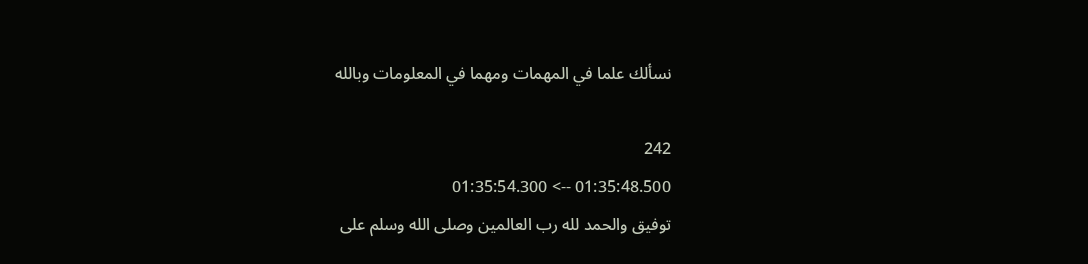نسألك علما في المهمات ومهما في المعلومات وبالله

242
01:35:48.500 --> 01:35:54.300
توفيق والحمد لله رب العالمين وصلى الله وسلم على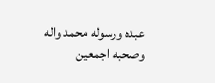عبده ورسوله محمد واله وصحبه اجمعين